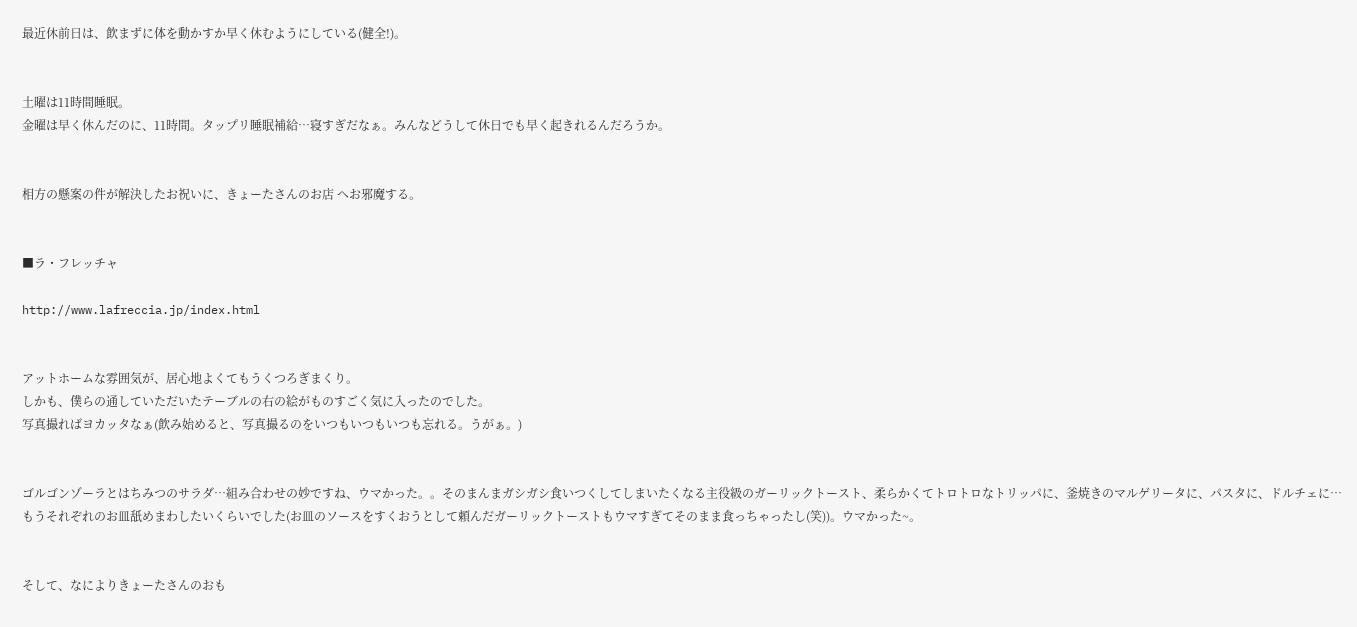最近休前日は、飲まずに体を動かすか早く休むようにしている(健全!)。


土曜は11時間睡眠。
金曜は早く休んだのに、11時間。タップリ睡眠補給…寝すぎだなぁ。みんなどうして休日でも早く起きれるんだろうか。


相方の懸案の件が解決したお祝いに、きょーたさんのお店 へお邪魔する。


■ラ・フレッチャ

http://www.lafreccia.jp/index.html


アットホームな雰囲気が、居心地よくてもうくつろぎまくり。
しかも、僕らの通していただいたテーブルの右の絵がものすごく気に入ったのでした。
写真撮ればヨカッタなぁ(飲み始めると、写真撮るのをいつもいつもいつも忘れる。うがぁ。)


ゴルゴンゾーラとはちみつのサラダ…組み合わせの妙ですね、ウマかった。。そのまんまガシガシ食いつくしてしまいたくなる主役級のガーリックトースト、柔らかくてトロトロなトリッパに、釜焼きのマルゲリータに、パスタに、ドルチェに…
もうそれぞれのお皿舐めまわしたいくらいでした(お皿のソースをすくおうとして頼んだガーリックトーストもウマすぎてそのまま食っちゃったし(笑))。ウマかった~。


そして、なによりきょーたさんのおも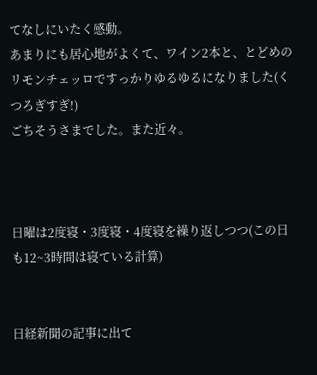てなしにいたく感動。
あまりにも居心地がよくて、ワイン2本と、とどめのリモンチェッロですっかりゆるゆるになりました(くつろぎすぎ!)
ごちそうさまでした。また近々。



日曜は2度寝・3度寝・4度寝を繰り返しつつ(この日も12~3時間は寝ている計算)


日経新聞の記事に出て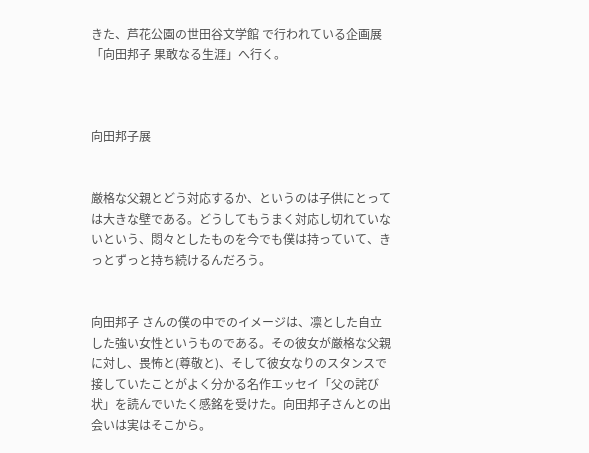きた、芦花公園の世田谷文学館 で行われている企画展「向田邦子 果敢なる生涯」へ行く。



向田邦子展


厳格な父親とどう対応するか、というのは子供にとっては大きな壁である。どうしてもうまく対応し切れていないという、悶々としたものを今でも僕は持っていて、きっとずっと持ち続けるんだろう。


向田邦子 さんの僕の中でのイメージは、凛とした自立した強い女性というものである。その彼女が厳格な父親に対し、畏怖と(尊敬と)、そして彼女なりのスタンスで接していたことがよく分かる名作エッセイ「父の詫び状」を読んでいたく感銘を受けた。向田邦子さんとの出会いは実はそこから。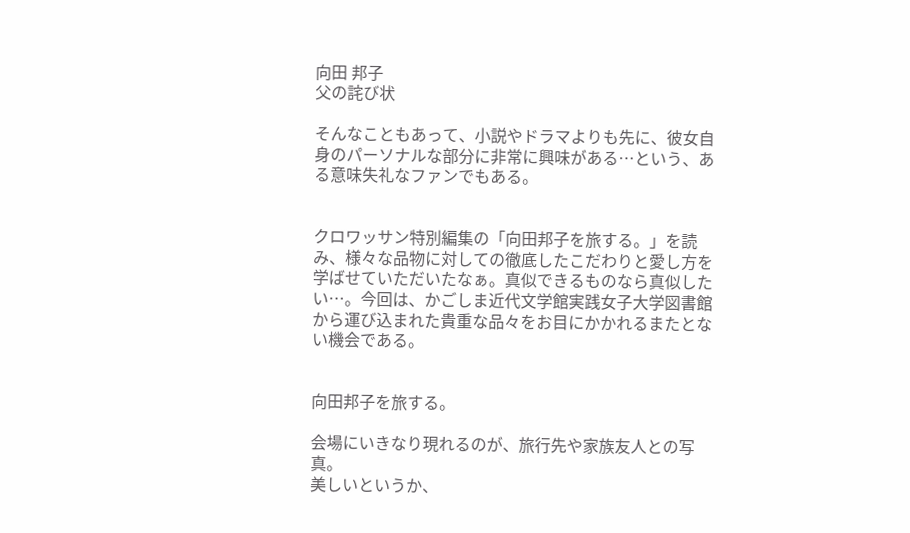向田 邦子
父の詫び状

そんなこともあって、小説やドラマよりも先に、彼女自身のパーソナルな部分に非常に興味がある…という、ある意味失礼なファンでもある。


クロワッサン特別編集の「向田邦子を旅する。」を読み、様々な品物に対しての徹底したこだわりと愛し方を学ばせていただいたなぁ。真似できるものなら真似したい…。今回は、かごしま近代文学館実践女子大学図書館 から運び込まれた貴重な品々をお目にかかれるまたとない機会である。


向田邦子を旅する。

会場にいきなり現れるのが、旅行先や家族友人との写真。
美しいというか、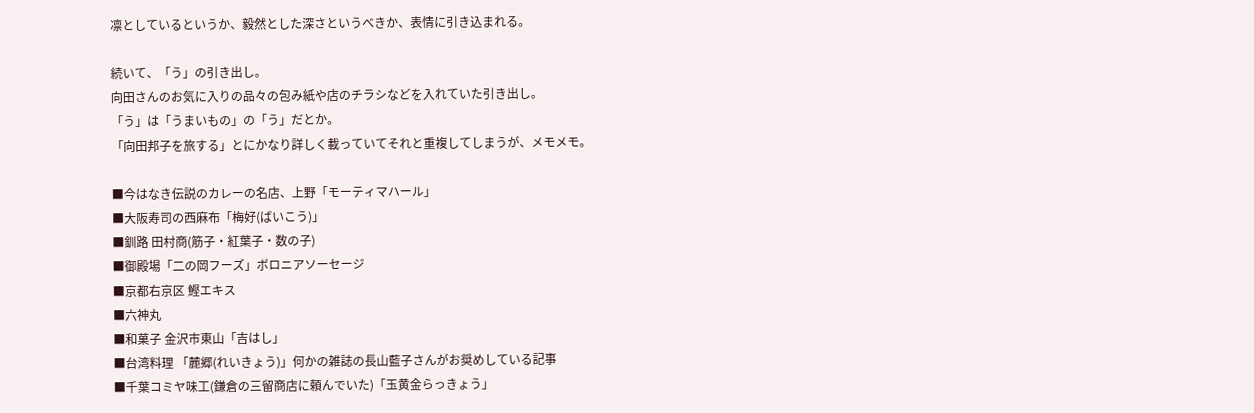凛としているというか、毅然とした深さというべきか、表情に引き込まれる。

続いて、「う」の引き出し。
向田さんのお気に入りの品々の包み紙や店のチラシなどを入れていた引き出し。
「う」は「うまいもの」の「う」だとか。
「向田邦子を旅する」とにかなり詳しく載っていてそれと重複してしまうが、メモメモ。

■今はなき伝説のカレーの名店、上野「モーティマハール」
■大阪寿司の西麻布「梅好(ばいこう)」
■釧路 田村商(筋子・紅葉子・数の子)
■御殿場「二の岡フーズ」ボロニアソーセージ
■京都右京区 鰹エキス
■六神丸
■和菓子 金沢市東山「吉はし」
■台湾料理 「麓郷(れいきょう)」何かの雑誌の長山藍子さんがお奨めしている記事
■千葉コミヤ味工(鎌倉の三留商店に頼んでいた)「玉黄金らっきょう」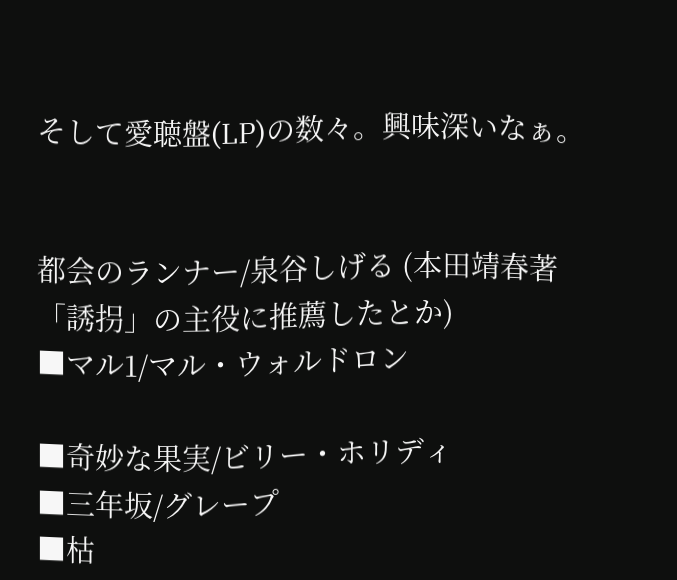そして愛聴盤(LP)の数々。興味深いなぁ。


都会のランナー/泉谷しげる (本田靖春著「誘拐」の主役に推薦したとか)
■マル1/マル・ウォルドロン

■奇妙な果実/ビリー・ホリディ
■三年坂/グレープ
■枯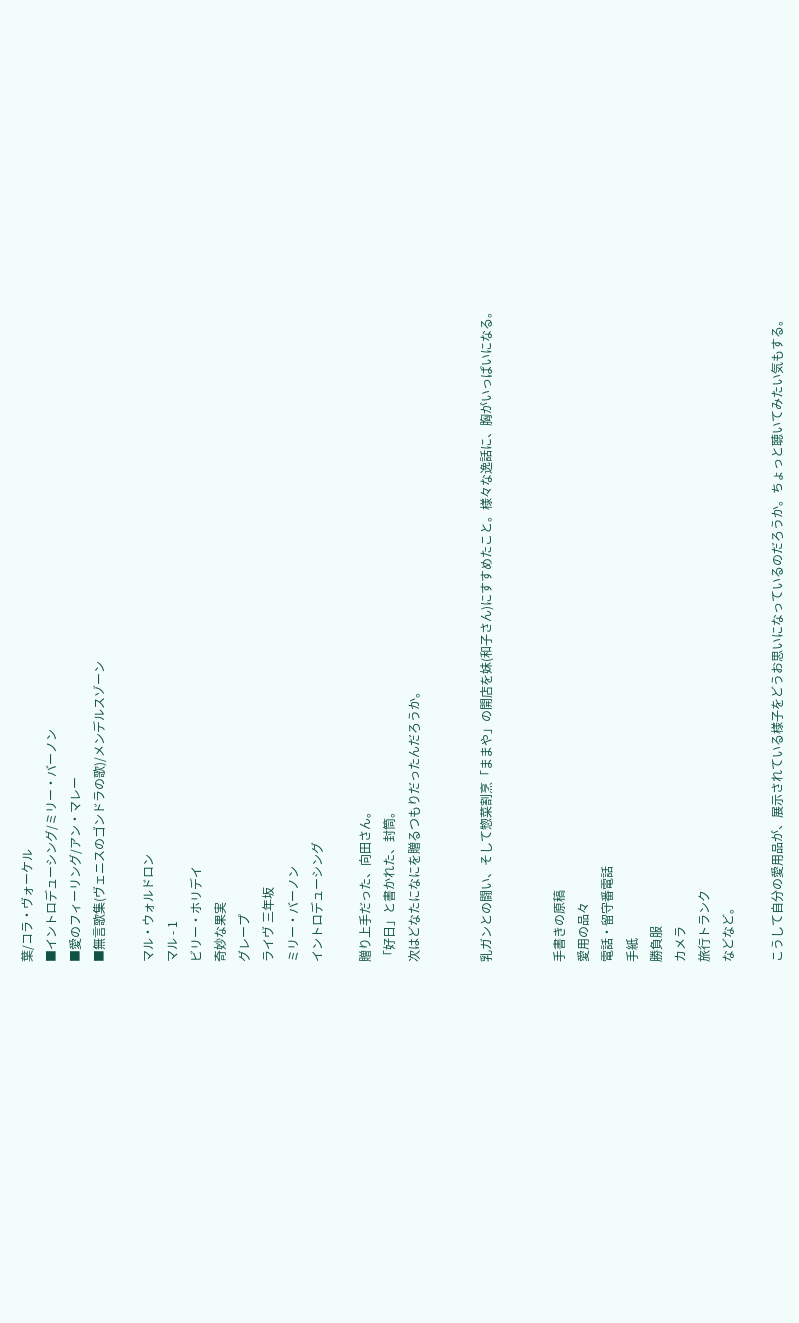葉/コラ・ヴォーケル
■イントロデューシング/ミリー・バーノン
■愛のフィーリング/アン・マレー
■無言歌集(ヴェニスのゴンドラの歌)/メンデルスゾーン

マル・ウォルドロン
マル - 1
ビリー・ホリデイ
奇妙な果実
グレープ
ライヴ 三年坂
ミリー・バーノン
イントロデューシング

贈り上手だった、向田さん。
「好日」と書かれた、封筒。
次はどなたになにを贈るつもりだったんだろうか。


乳ガンとの闘い、そして惣菜割烹「ままや」の開店を妹(和子さん)にすすめたこと。様々な逸話に、胸がいっぱいになる。


手書きの原稿
愛用の品々
電話・留守番電話
手紙
勝負服
カメラ
旅行トランク
などなど。

こうして自分の愛用品が、展示されている様子をどうお思いになっているのだろうか。ちょっと聴いてみたい気もする。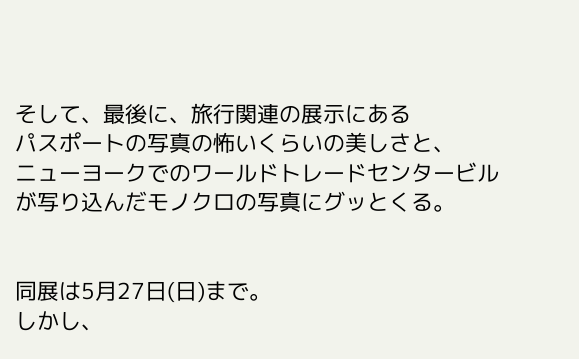そして、最後に、旅行関連の展示にある
パスポートの写真の怖いくらいの美しさと、
ニューヨークでのワールドトレードセンタービルが写り込んだモノクロの写真にグッとくる。


同展は5月27日(日)まで。
しかし、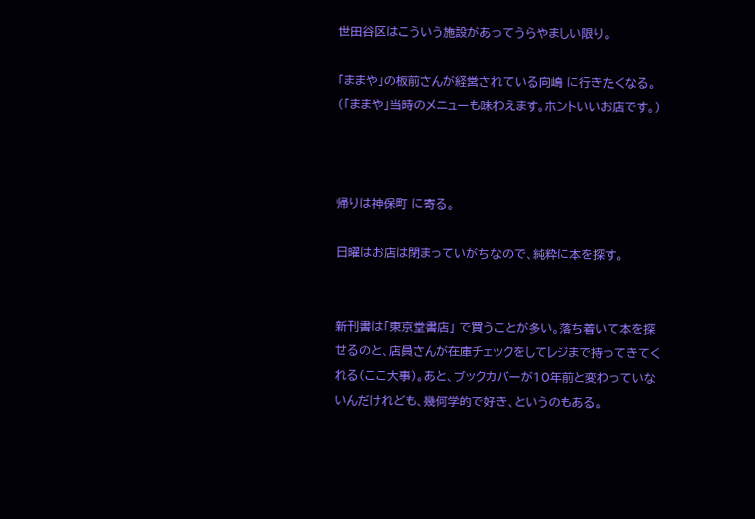世田谷区はこういう施設があってうらやましい限り。

「ままや」の板前さんが経営されている向嶋 に行きたくなる。
(「ままや」当時のメニューも味わえます。ホントいいお店です。)



帰りは神保町 に寄る。

日曜はお店は閉まっていがちなので、純粋に本を探す。


新刊書は「東京堂書店」 で買うことが多い。落ち着いて本を探せるのと、店員さんが在庫チェックをしてレジまで持ってきてくれる(ここ大事)。あと、ブックカバーが10年前と変わっていないんだけれども、幾何学的で好き、というのもある。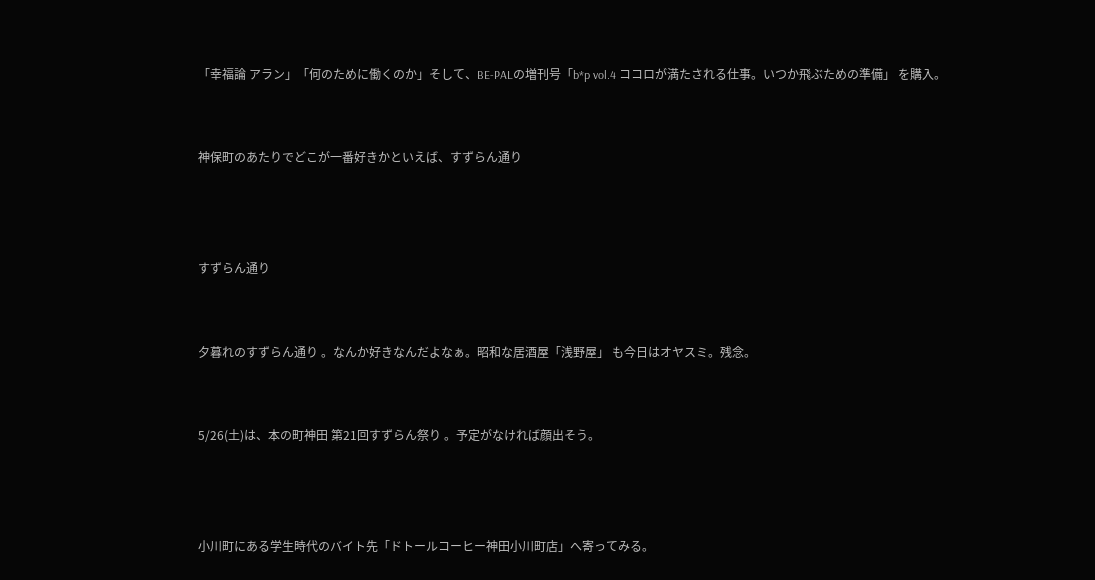「幸福論 アラン」「何のために働くのか」そして、BE-PALの増刊号「b*p vol.4 ココロが満たされる仕事。いつか飛ぶための準備」 を購入。


神保町のあたりでどこが一番好きかといえば、すずらん通り



すずらん通り


夕暮れのすずらん通り 。なんか好きなんだよなぁ。昭和な居酒屋「浅野屋」 も今日はオヤスミ。残念。


5/26(土)は、本の町神田 第21回すずらん祭り 。予定がなければ顔出そう。



小川町にある学生時代のバイト先「ドトールコーヒー神田小川町店」へ寄ってみる。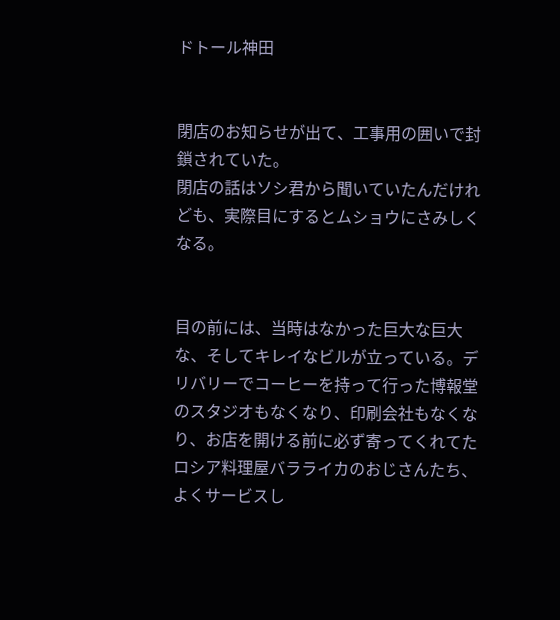ドトール神田


閉店のお知らせが出て、工事用の囲いで封鎖されていた。
閉店の話はソシ君から聞いていたんだけれども、実際目にするとムショウにさみしくなる。


目の前には、当時はなかった巨大な巨大な、そしてキレイなビルが立っている。デリバリーでコーヒーを持って行った博報堂のスタジオもなくなり、印刷会社もなくなり、お店を開ける前に必ず寄ってくれてたロシア料理屋バラライカのおじさんたち、よくサービスし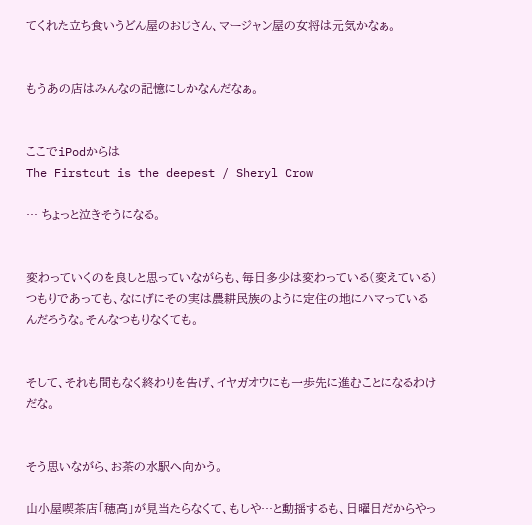てくれた立ち食いうどん屋のおじさん、マージャン屋の女将は元気かなぁ。


もうあの店はみんなの記憶にしかなんだなぁ。


ここでiPodからは
The Firstcut is the deepest / Sheryl Crow

… ちょっと泣きそうになる。


変わっていくのを良しと思っていながらも、毎日多少は変わっている(変えている)つもりであっても、なにげにその実は農耕民族のように定住の地にハマっているんだろうな。そんなつもりなくても。


そして、それも間もなく終わりを告げ、イヤガオウにも一歩先に進むことになるわけだな。


そう思いながら、お茶の水駅へ向かう。

山小屋喫茶店「穂高」が見当たらなくて、もしや…と動揺するも、日曜日だからやっ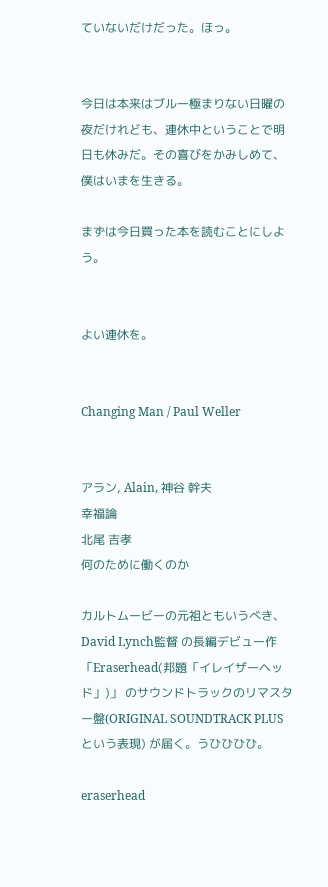ていないだけだった。ほっ。


今日は本来はブルー極まりない日曜の夜だけれども、連休中ということで明日も休みだ。その喜びをかみしめて、僕はいまを生きる。

まずは今日買った本を読むことにしよう。


よい連休を。


Changing Man / Paul Weller


アラン, Alain, 神谷 幹夫
幸福論
北尾 吉孝
何のために働くのか

カルトムービーの元祖ともいうべき、David Lynch監督 の長編デビュー作「Eraserhead(邦題「イレイザーヘッド」)」 のサウンドトラックのリマスター盤(ORIGINAL SOUNDTRACK PLUSという表現) が届く。うひひひひ。

eraserhead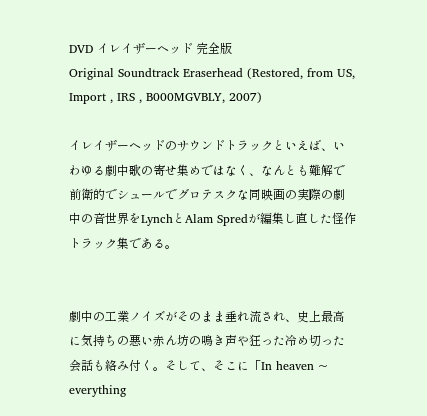DVD イレイザーヘッド 完全版
Original Soundtrack Eraserhead (Restored, from US, Import , IRS , B000MGVBLY, 2007)

イレイザーヘッドのサウンドトラックといえば、いわゆる劇中歌の寄せ集めではなく、なんとも難解で前衛的でシュールでグロテスクな同映画の実際の劇中の音世界をLynchとAlam Spredが編集し直した怪作トラック集である。


劇中の工業ノイズがそのまま垂れ流され、史上最高に気持ちの悪い赤ん坊の鳴き声や狂った冷め切った会話も絡み付く。そして、そこに「In heaven ~ everything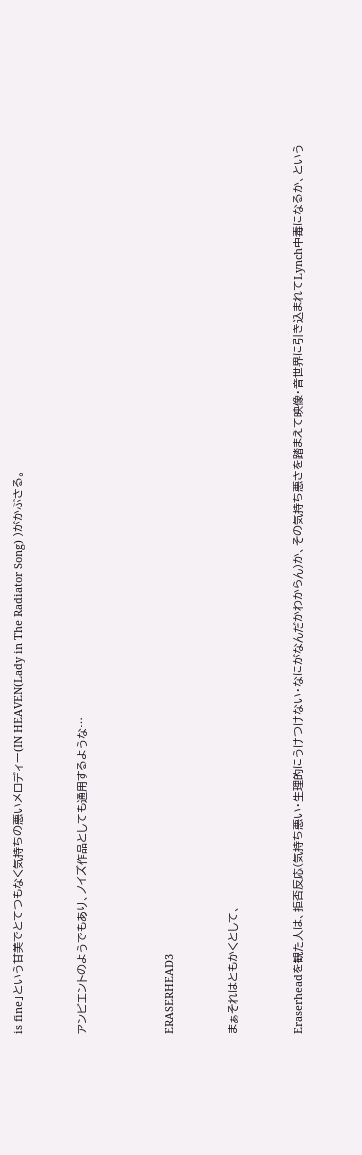is fine」という甘美でとてつもなく気持ちの悪いメロディー(IN HEAVEN(Lady in The Radiator Song) )がかぶさる。


アンビエントのようでもあり、ノイズ作品としても通用するような…



ERASERHEAD3


まぁそれはともかくとして、


Eraserheadを観た人は、拒否反応(気持ち悪い・生理的にうけつけない・なにがなんだかわからん)か、その気持ち悪さを踏まえて映像・音世界に引き込まれてLynch中毒になるか、という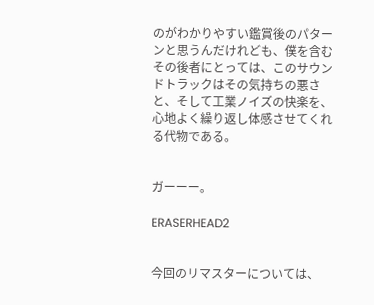のがわかりやすい鑑賞後のパターンと思うんだけれども、僕を含むその後者にとっては、このサウンドトラックはその気持ちの悪さと、そして工業ノイズの快楽を、心地よく繰り返し体感させてくれる代物である。


ガーーー。

ERASERHEAD2


今回のリマスターについては、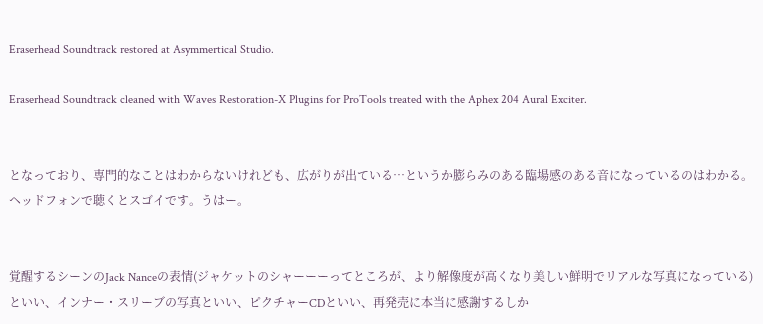Eraserhead Soundtrack restored at Asymmertical Studio.

Eraserhead Soundtrack cleaned with Waves Restoration-X Plugins for ProTools treated with the Aphex 204 Aural Exciter.


となっており、専門的なことはわからないけれども、広がりが出ている…というか膨らみのある臨場感のある音になっているのはわかる。ヘッドフォンで聴くとスゴイです。うはー。


覚醒するシーンのJack Nanceの表情(ジャケットのシャーーーってところが、より解像度が高くなり美しい鮮明でリアルな写真になっている)といい、インナー・スリーブの写真といい、ピクチャーCDといい、再発売に本当に感謝するしか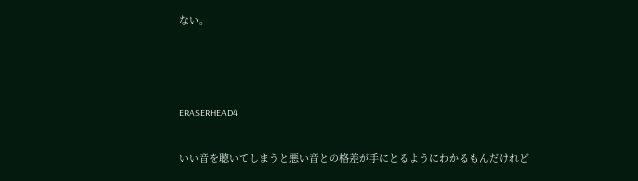ない。



ERASERHEAD4

いい音を聴いてしまうと悪い音との格差が手にとるようにわかるもんだけれど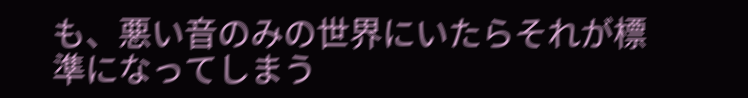も、悪い音のみの世界にいたらそれが標準になってしまう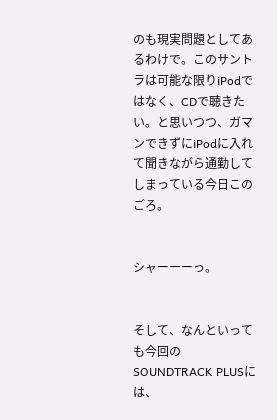のも現実問題としてあるわけで。このサントラは可能な限りiPodではなく、CDで聴きたい。と思いつつ、ガマンできずにiPodに入れて聞きながら通勤してしまっている今日このごろ。


シャーーーっ。


そして、なんといっても今回のSOUNDTRACK PLUSには、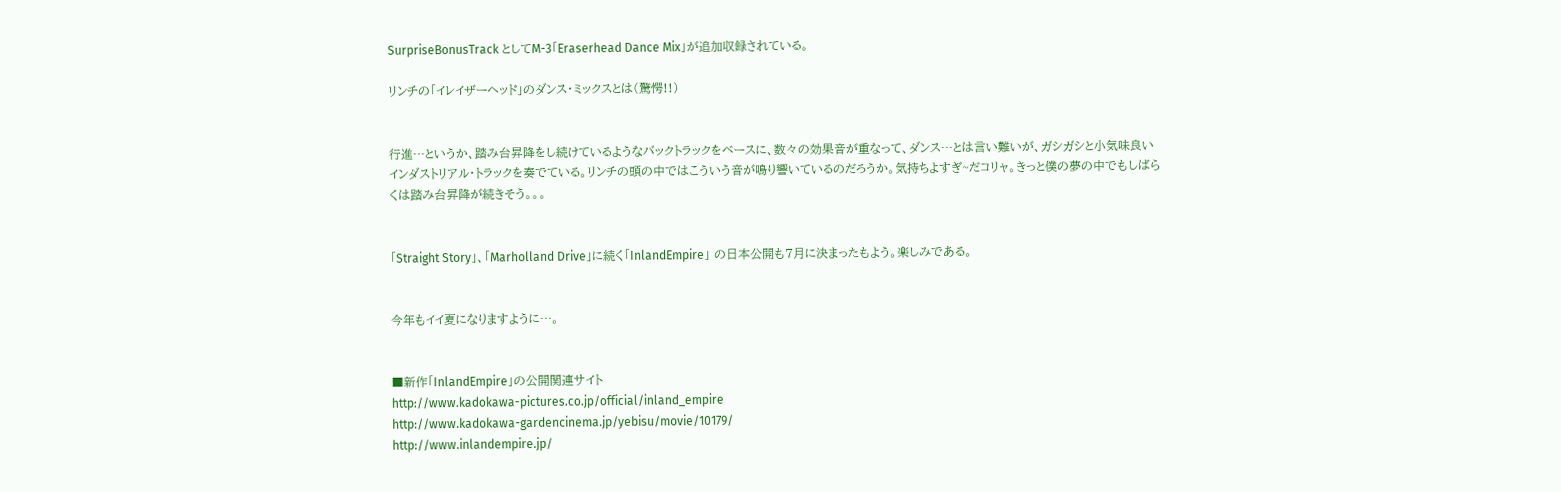SurpriseBonusTrack としてM-3「Eraserhead Dance Mix」が追加収録されている。

リンチの「イレイザーヘッド」のダンス・ミックスとは(驚愕!!)


行進…というか、踏み台昇降をし続けているようなバックトラックをベースに、数々の効果音が重なって、ダンス…とは言い難いが、ガシガシと小気味良いインダストリアル・トラックを奏でている。リンチの頭の中ではこういう音が鳴り響いているのだろうか。気持ちよすぎ~だコリャ。きっと僕の夢の中でもしばらくは踏み台昇降が続きそう。。。


「Straight Story」、「Marholland Drive」に続く「InlandEmpire」 の日本公開も7月に決まったもよう。楽しみである。


今年もイイ夏になりますように…。


■新作「InlandEmpire」の公開関連サイト
http://www.kadokawa-pictures.co.jp/official/inland_empire
http://www.kadokawa-gardencinema.jp/yebisu/movie/10179/
http://www.inlandempire.jp/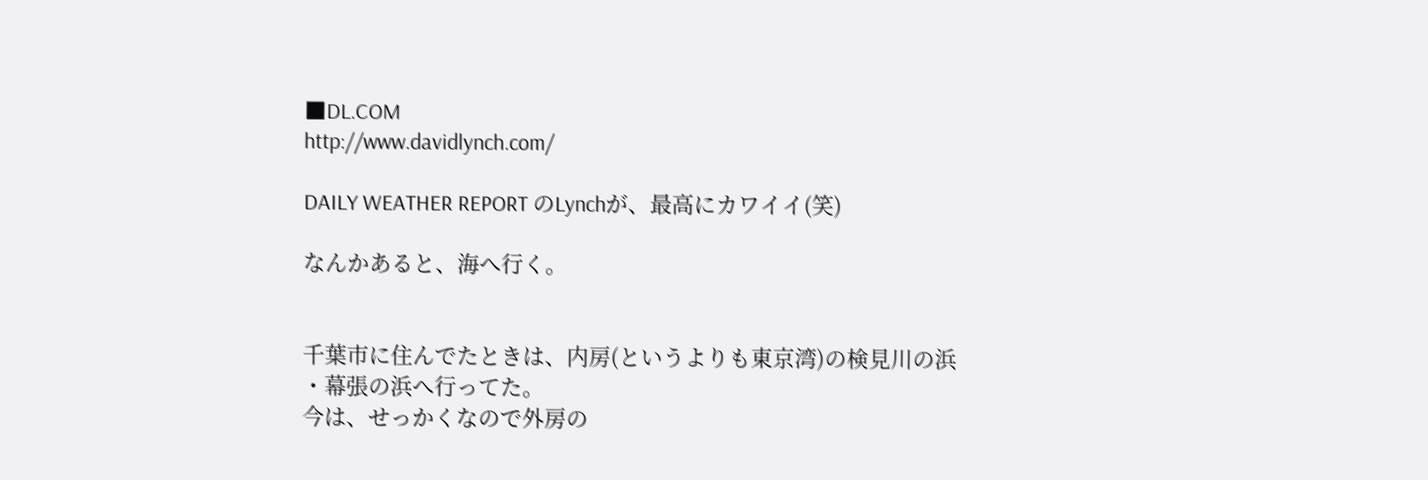■DL.COM
http://www.davidlynch.com/

DAILY WEATHER REPORT のLynchが、最高にカワイイ(笑)

なんかあると、海へ行く。


千葉市に住んでたときは、内房(というよりも東京湾)の検見川の浜 ・幕張の浜へ行ってた。
今は、せっかくなので外房の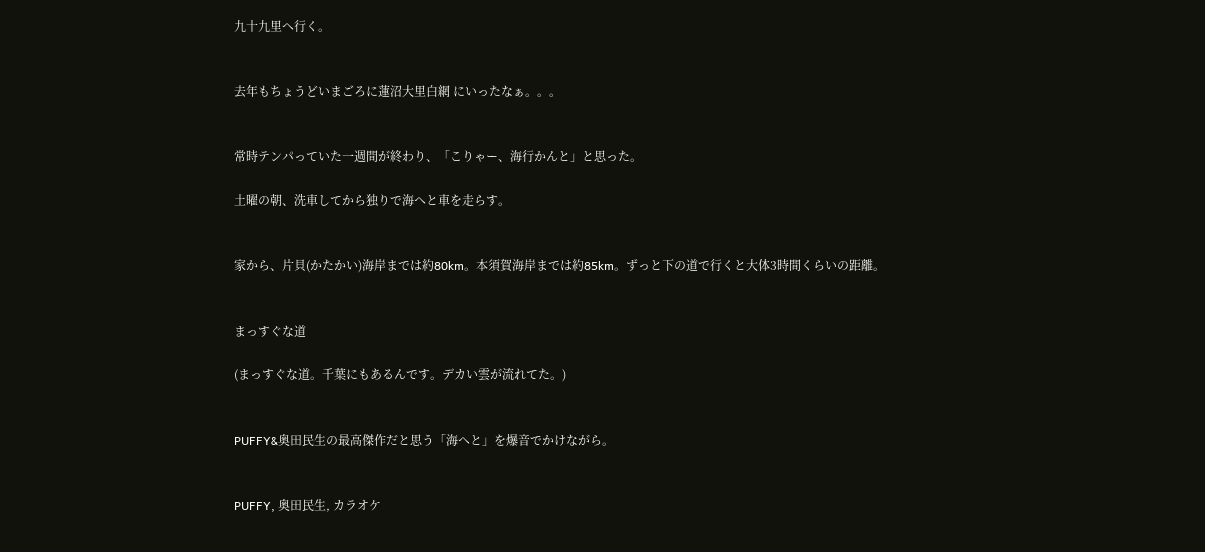九十九里へ行く。


去年もちょうどいまごろに蓮沼大里白網 にいったなぁ。。。


常時テンパっていた一週間が終わり、「こりゃー、海行かんと」と思った。

土曜の朝、洗車してから独りで海へと車を走らす。


家から、片貝(かたかい)海岸までは約80km。本須賀海岸までは約85km。ずっと下の道で行くと大体3時間くらいの距離。


まっすぐな道

(まっすぐな道。千葉にもあるんです。デカい雲が流れてた。)


PUFFY&奥田民生の最高傑作だと思う「海へと」を爆音でかけながら。


PUFFY, 奥田民生, カラオケ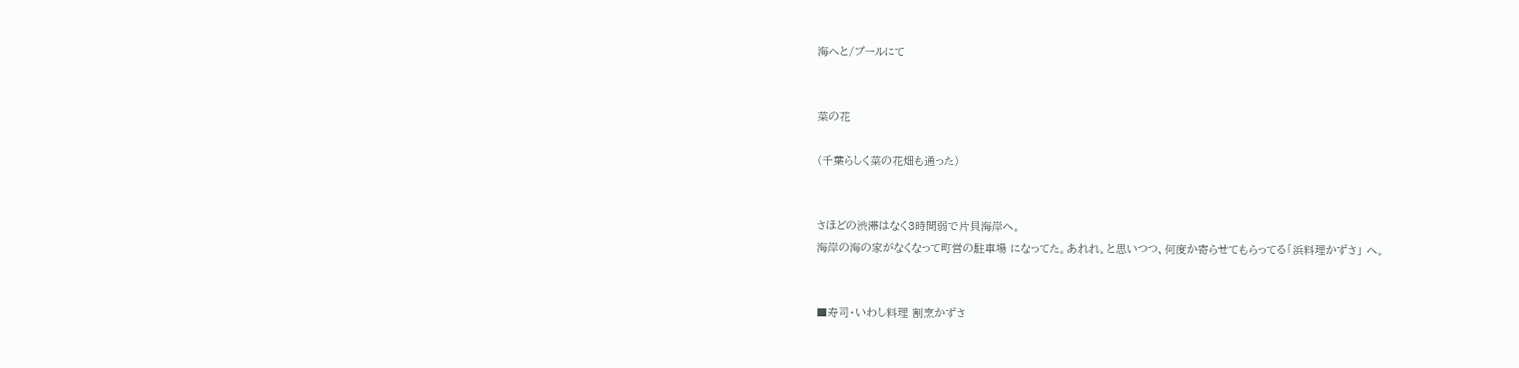海へと/プールにて


菜の花

(千葉らしく菜の花畑も通った)


さほどの渋滞はなく3時間弱で片貝海岸へ。
海岸の海の家がなくなって町営の駐車場 になってた。あれれ。と思いつつ、何度か寄らせてもらってる「浜料理かずさ」 へ。


■寿司・いわし料理 割烹かずさ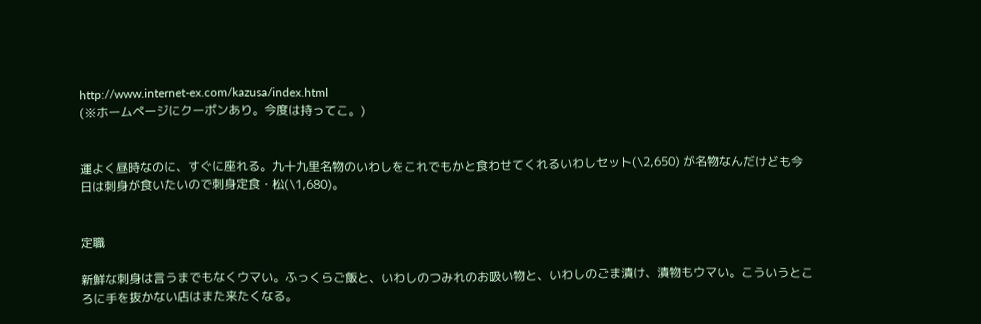http://www.internet-ex.com/kazusa/index.html
(※ホームページにクーポンあり。今度は持ってこ。)


運よく昼時なのに、すぐに座れる。九十九里名物のいわしをこれでもかと食わせてくれるいわしセット(\2,650) が名物なんだけども今日は刺身が食いたいので刺身定食・松(\1,680)。


定職

新鮮な刺身は言うまでもなくウマい。ふっくらご飯と、いわしのつみれのお吸い物と、いわしのごま漬け、漬物もウマい。こういうところに手を抜かない店はまた来たくなる。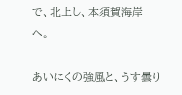で、北上し、本須賀海岸 へ。

あいにくの強風と、うす曇り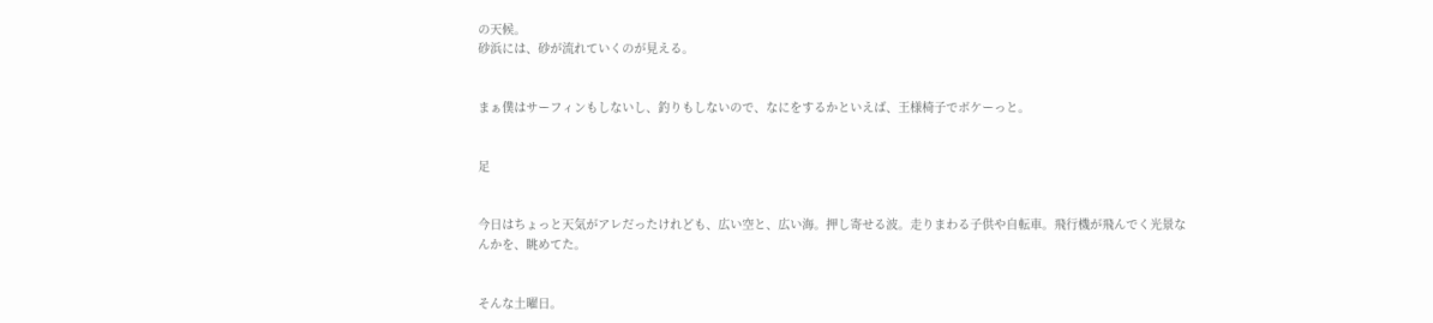の天候。
砂浜には、砂が流れていくのが見える。


まぁ僕はサーフィンもしないし、釣りもしないので、なにをするかといえば、王様椅子でボケーっと。


足


今日はちょっと天気がアレだったけれども、広い空と、広い海。押し寄せる波。走りまわる子供や自転車。飛行機が飛んでく光景なんかを、眺めてた。


そんな土曜日。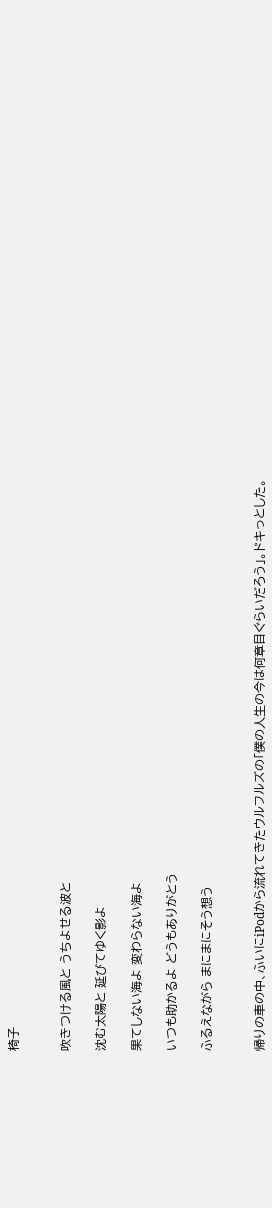椅子


吹きつける風と うちよせる波と

沈む太陽と 延びてゆく影よ

果てしない海よ 変わらない海よ

いつも助かるよ どうもありがとう

ふるえながら まにまにそう想う


帰りの車の中、ふいにiPodから流れてきたウルフルズの「僕の人生の今は何章目ぐらいだろう」。ドキっとした。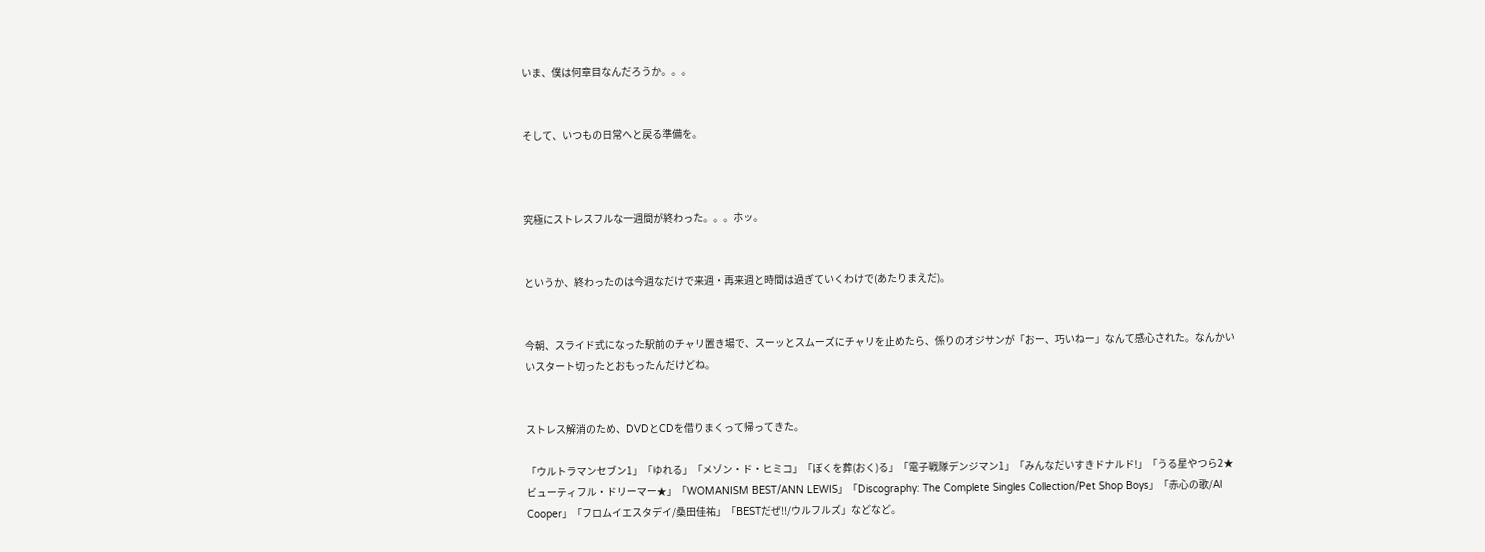いま、僕は何章目なんだろうか。。。


そして、いつもの日常へと戻る準備を。



究極にストレスフルな一週間が終わった。。。ホッ。


というか、終わったのは今週なだけで来週・再来週と時間は過ぎていくわけで(あたりまえだ)。


今朝、スライド式になった駅前のチャリ置き場で、スーッとスムーズにチャリを止めたら、係りのオジサンが「おー、巧いねー」なんて感心された。なんかいいスタート切ったとおもったんだけどね。


ストレス解消のため、DVDとCDを借りまくって帰ってきた。

「ウルトラマンセブン1」「ゆれる」「メゾン・ド・ヒミコ」「ぼくを葬(おく)る」「電子戦隊デンジマン1」「みんなだいすきドナルド!」「うる星やつら2★ビューティフル・ドリーマー★」「WOMANISM BEST/ANN LEWIS」「Discography: The Complete Singles Collection/Pet Shop Boys」「赤心の歌/Al Cooper」「フロムイエスタデイ/桑田佳祐」「BESTだぜ!!/ウルフルズ」などなど。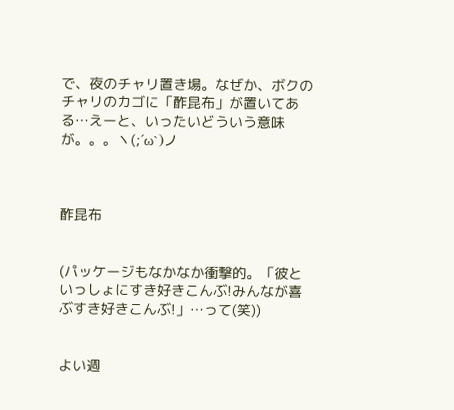で、夜のチャリ置き場。なぜか、ボクのチャリのカゴに「酢昆布」が置いてある…えーと、いったいどういう意味が。。。ヽ(;´ω`)ノ



酢昆布


(パッケージもなかなか衝撃的。「彼といっしょにすき好きこんぶ!みんなが喜ぶすき好きこんぶ!」…って(笑))


よい週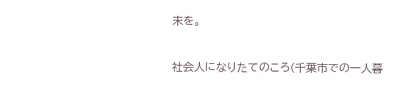末を。


社会人になりたてのころ(千葉市での一人暮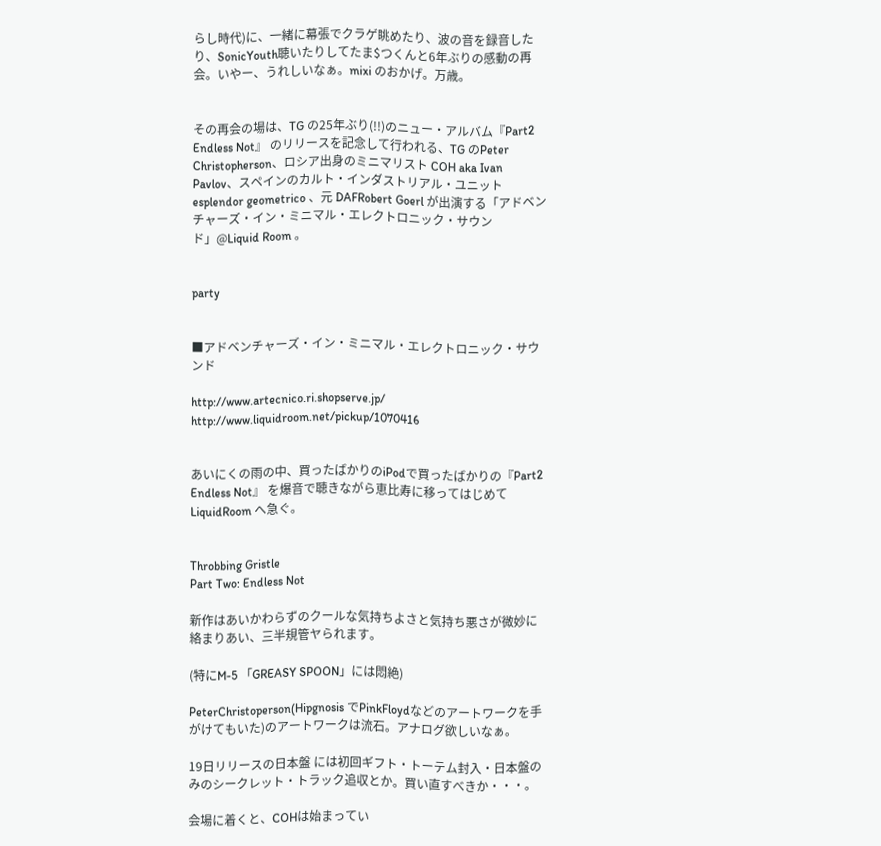らし時代)に、一緒に幕張でクラゲ眺めたり、波の音を録音したり、SonicYouth聴いたりしてたま$つくんと6年ぶりの感動の再会。いやー、うれしいなぁ。mixi のおかげ。万歳。


その再会の場は、TG の25年ぶり(!!)のニュー・アルバム『Part2 Endless Not』 のリリースを記念して行われる、TG のPeter Christopherson、ロシア出身のミニマリスト COH aka Ivan Pavlov、スペインのカルト・インダストリアル・ユニット esplendor geometrico 、元 DAFRobert Goerl が出演する「アドベンチャーズ・イン・ミニマル・エレクトロニック・サウンド」@Liquid Room 。


party


■アドベンチャーズ・イン・ミニマル・エレクトロニック・サウンド

http://www.artecnico.ri.shopserve.jp/
http://www.liquidroom.net/pickup/1070416


あいにくの雨の中、買ったばかりのiPodで買ったばかりの『Part2 Endless Not』 を爆音で聴きながら恵比寿に移ってはじめてLiquidRoom へ急ぐ。


Throbbing Gristle
Part Two: Endless Not

新作はあいかわらずのクールな気持ちよさと気持ち悪さが微妙に絡まりあい、三半規管ヤられます。

(特にM-5 「GREASY SPOON」には悶絶)

PeterChristoperson(Hipgnosis でPinkFloydなどのアートワークを手がけてもいた)のアートワークは流石。アナログ欲しいなぁ。

19日リリースの日本盤 には初回ギフト・トーテム封入・日本盤のみのシークレット・トラック追収とか。買い直すべきか・・・。

会場に着くと、COHは始まってい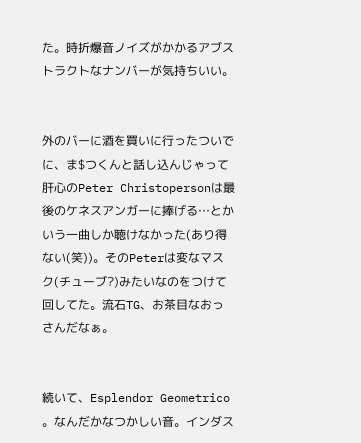た。時折爆音ノイズがかかるアブストラクトなナンバーが気持ちいい。


外のバーに酒を買いに行ったついでに、ま$つくんと話し込んじゃって肝心のPeter Christopersonは最後のケネスアンガーに捧げる…とかいう一曲しか聴けなかった(あり得ない(笑))。そのPeterは変なマスク(チューブ?)みたいなのをつけて回してた。流石TG、お茶目なおっさんだなぁ。


続いて、Esplendor Geometrico 。なんだかなつかしい音。インダス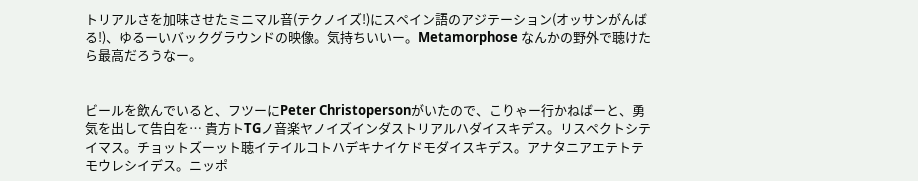トリアルさを加味させたミニマル音(テクノイズ!)にスペイン語のアジテーション(オッサンがんばる!)、ゆるーいバックグラウンドの映像。気持ちいいー。Metamorphose なんかの野外で聴けたら最高だろうなー。


ビールを飲んでいると、フツーにPeter Christopersonがいたので、こりゃー行かねばーと、勇気を出して告白を… 貴方トTGノ音楽ヤノイズインダストリアルハダイスキデス。リスペクトシテイマス。チョットズーット聴イテイルコトハデキナイケドモダイスキデス。アナタニアエテトテモウレシイデス。ニッポ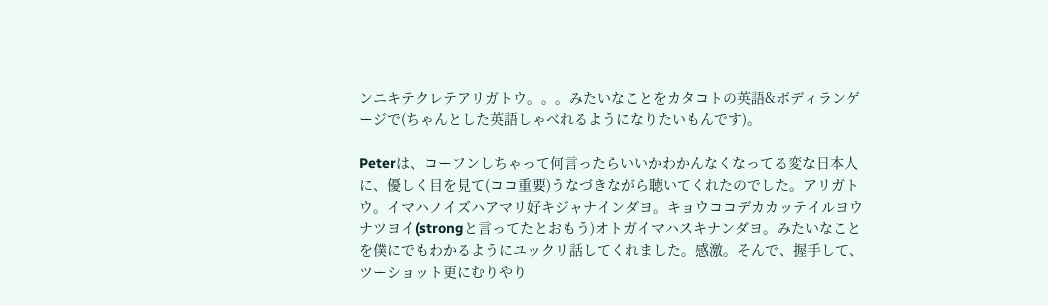ンニキテクレテアリガトウ。。。みたいなことをカタコトの英語&ボディランゲージで(ちゃんとした英語しゃべれるようになりたいもんです)。

Peterは、コーフンしちゃって何言ったらいいかわかんなくなってる変な日本人に、優しく目を見て(ココ重要)うなづきながら聴いてくれたのでした。アリガトウ。イマハノイズハアマリ好キジャナインダヨ。キョウココデカカッテイルヨウナツヨイ(strongと言ってたとおもう)オトガイマハスキナンダヨ。みたいなことを僕にでもわかるようにユックリ話してくれました。感激。そんで、握手して、ツーショット更にむりやり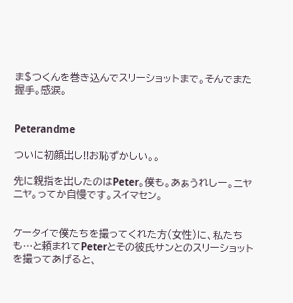ま$つくんを巻き込んでスリーショットまで。そんでまた握手。感涙。


Peterandme

ついに初顔出し!!お恥ずかしい。。

先に親指を出したのはPeter。僕も。あぁうれしー。ニヤニヤ。ってか自慢です。スイマセン。


ケータイで僕たちを撮ってくれた方(女性)に、私たちも…と頼まれてPeterとその彼氏サンとのスリーショットを撮ってあげると、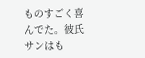ものすごく喜んでた。彼氏サンはも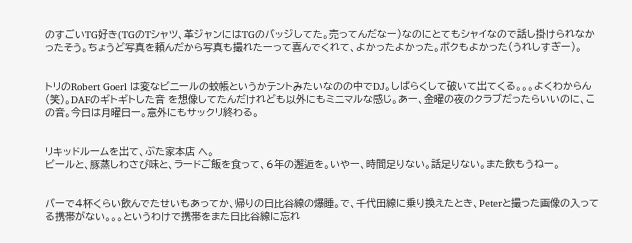のすごいTG好き(TGのTシャツ、革ジャンにはTGのバッジしてた。売ってんだなー)なのにとてもシャイなので話し掛けられなかったそう。ちょうど写真を頼んだから写真も撮れたーって喜んでくれて、よかったよかった。ボクもよかった(うれしすぎー)。


トリのRobert Goerl は変なビニールの蚊帳というかテントみたいなのの中でDJ。しばらくして破いて出てくる。。。よくわからん(笑)。DAFのギトギトした音 を想像してたんだけれども以外にもミニマルな感じ。あー、金曜の夜のクラブだったらいいのに、この音。今日は月曜日ー。意外にもサックリ終わる。


リキッドルームを出て、ぶた家本店 へ。
ビールと、豚蒸しわさび味と、ラードご飯を食って、6年の邂逅を。いやー、時間足りない。話足りない。また飲もうねー。


バーで4杯くらい飲んでたせいもあってか、帰りの日比谷線の爆睡。で、千代田線に乗り換えたとき、Peterと撮った画像の入ってる携帯がない。。。というわけで携帯をまた日比谷線に忘れ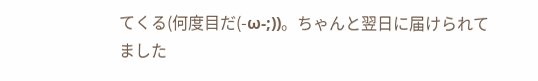てくる(何度目だ(-ω-;))。ちゃんと翌日に届けられてました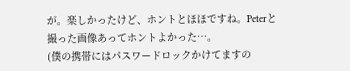が。楽しかったけど、ホントとほほですね。Peterと撮った画像あってホントよかった…。
(僕の携帯にはパスワードロックかけてますの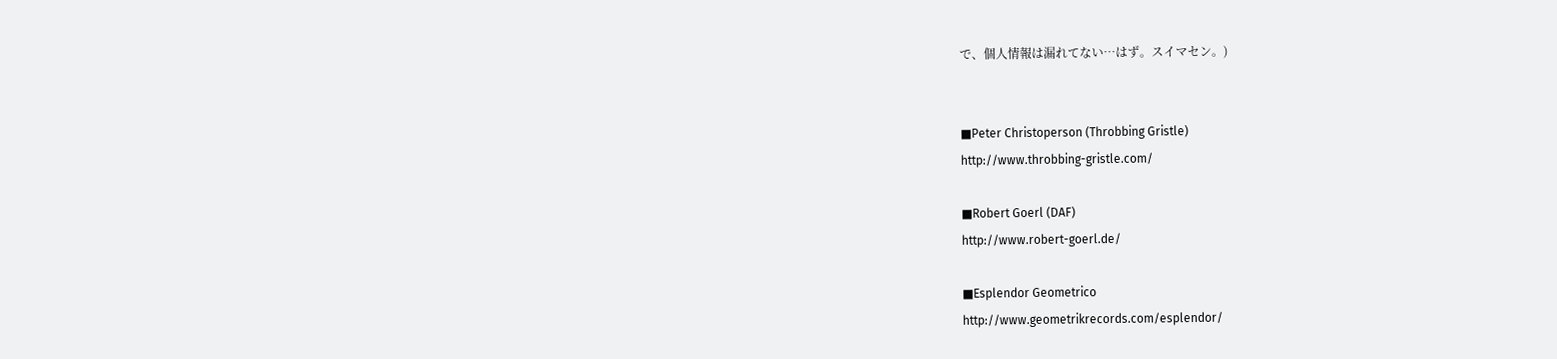で、個人情報は漏れてない…はず。スイマセン。)


■Peter Christoperson (Throbbing Gristle)
http://www.throbbing-gristle.com/

■Robert Goerl (DAF)
http://www.robert-goerl.de/

■Esplendor Geometrico
http://www.geometrikrecords.com/esplendor/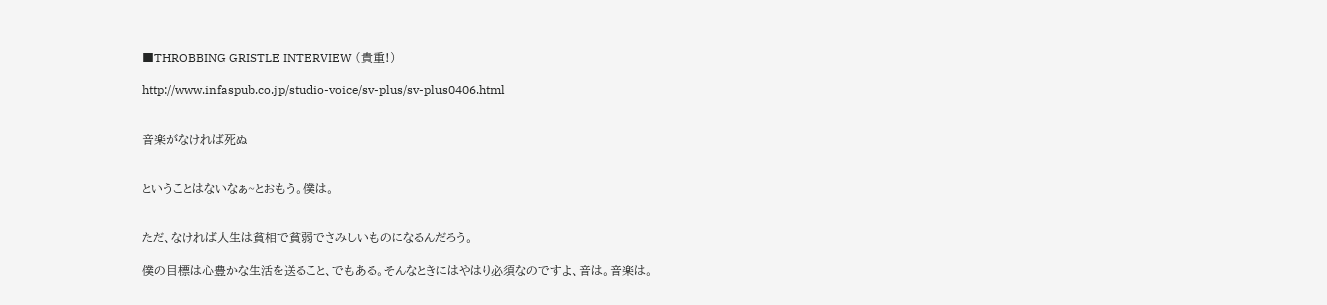■THROBBING GRISTLE INTERVIEW (貴重!)

http://www.infaspub.co.jp/studio-voice/sv-plus/sv-plus0406.html


音楽がなければ死ぬ


ということはないなぁ~とおもう。僕は。


ただ、なければ人生は貧相で貧弱でさみしいものになるんだろう。

僕の目標は心豊かな生活を送ること、でもある。そんなときにはやはり必須なのですよ、音は。音楽は。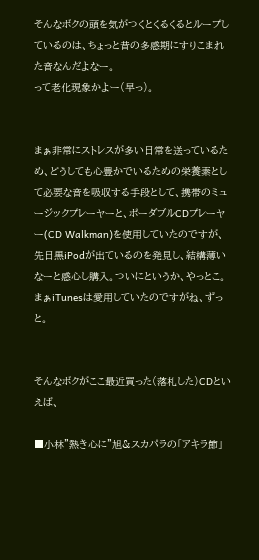そんなボクの頭を気がつくとくるくるとループしているのは、ちょっと昔の多感期にすりこまれた音なんだよなー。
って老化現象かよー(早っ)。


まぁ非常にストレスが多い日常を送っているため、どうしても心豊かでいるための栄養素として必要な音を吸収する手段として、携帯のミュージックプレーヤーと、ポーダブルCDプレーヤー(CD Walkman)を使用していたのですが、先日黒iPodが出ているのを発見し、結構薄いなーと感心し購入。ついにというか、やっとこ。まぁiTunesは愛用していたのですがね、ずっと。


そんなボクがここ最近買った(落札した)CDといえば、

■小林"熱き心に"旭&スカパラの「アキラ節」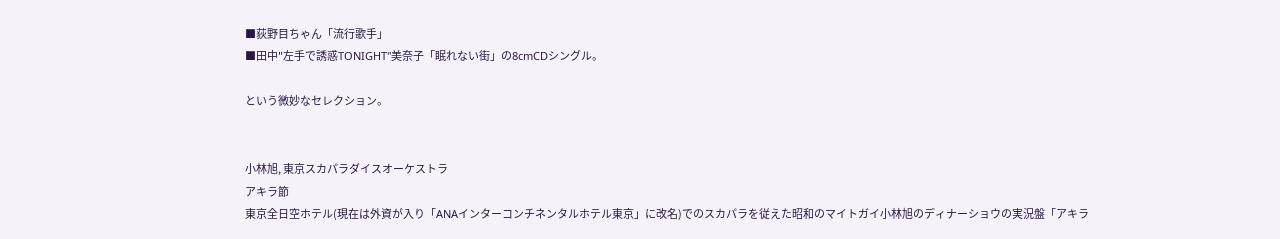■荻野目ちゃん「流行歌手」
■田中"左手で誘惑TONIGHT"美奈子「眠れない街」の8cmCDシングル。

という微妙なセレクション。


小林旭, 東京スカパラダイスオーケストラ
アキラ節
東京全日空ホテル(現在は外資が入り「ANAインターコンチネンタルホテル東京」に改名)でのスカパラを従えた昭和のマイトガイ小林旭のディナーショウの実況盤「アキラ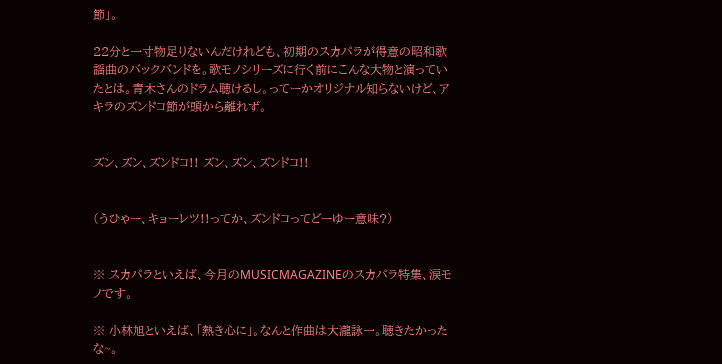節」。

22分と一寸物足りないんだけれども、初期のスカパラが得意の昭和歌謡曲のバックバンドを。歌モノシリーズに行く前にこんな大物と演っていたとは。青木さんのドラム聴けるし。ってーかオリジナル知らないけど、アキラのズンドコ節が頭から離れず。


ズン、ズン、ズンドコ!! ズン、ズン、ズンドコ!!


(うひゃー、キョーレツ!!ってか、ズンドコってどーゆー意味?)


※ スカパラといえば、今月のMUSICMAGAZINEのスカパラ特集、涙モノです。

※ 小林旭といえば、「熱き心に」。なんと作曲は大瀧詠一。聴きたかったな~。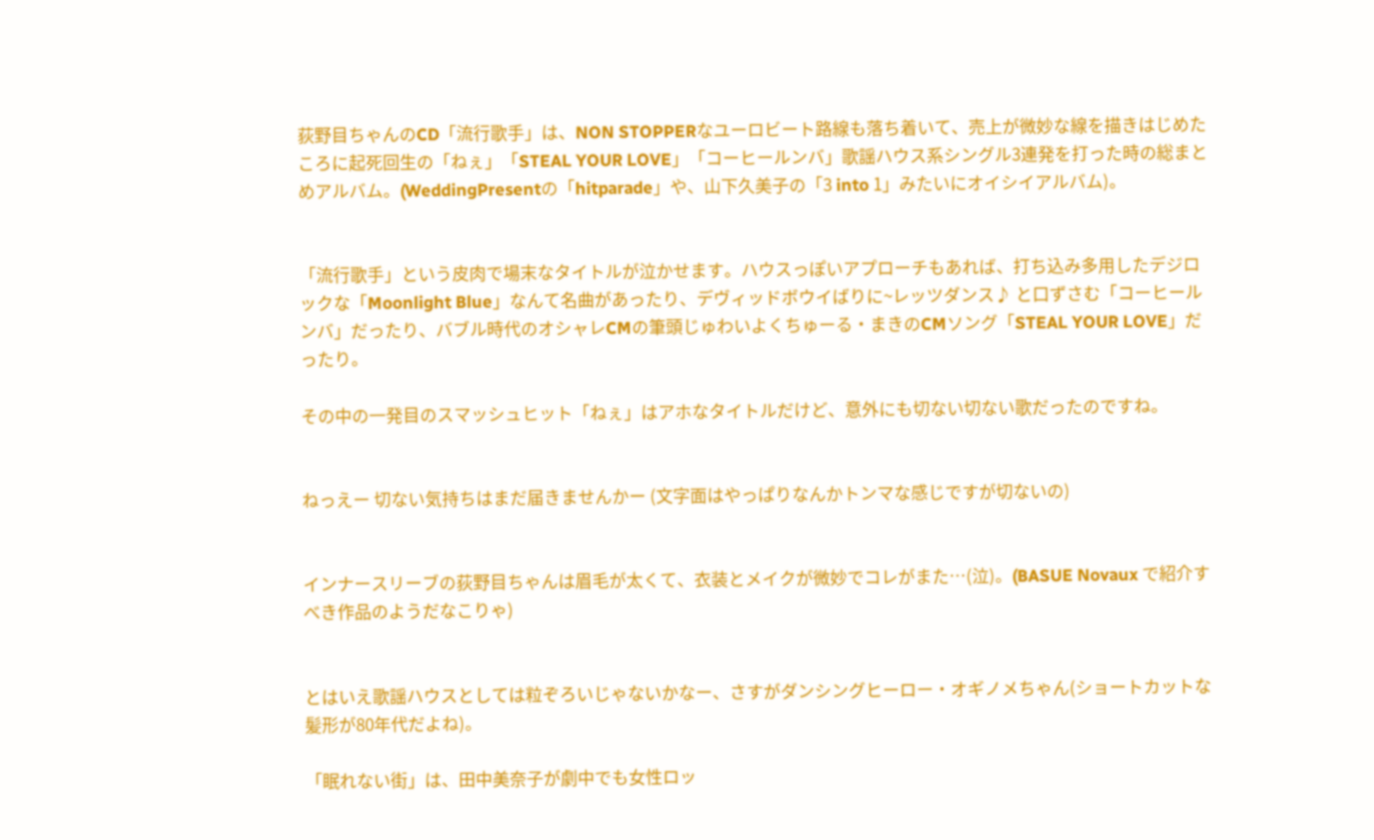荻野目ちゃんのCD「流行歌手」は、NON STOPPERなユーロビート路線も落ち着いて、売上が微妙な線を描きはじめたころに起死回生の「ねぇ」「STEAL YOUR LOVE」「コーヒールンバ」歌謡ハウス系シングル3連発を打った時の総まとめアルバム。(WeddingPresentの「hitparade」や、山下久美子の「3 into 1」みたいにオイシイアルバム)。


「流行歌手」という皮肉で場末なタイトルが泣かせます。ハウスっぽいアプローチもあれば、打ち込み多用したデジロックな「Moonlight Blue」なんて名曲があったり、デヴィッドボウイばりに~レッツダンス♪ と口ずさむ「コーヒールンバ」だったり、バブル時代のオシャレCMの筆頭じゅわいよくちゅーる・まきのCMソング「STEAL YOUR LOVE」だったり。

その中の一発目のスマッシュヒット「ねぇ」はアホなタイトルだけど、意外にも切ない切ない歌だったのですね。


ねっえー 切ない気持ちはまだ届きませんかー (文字面はやっぱりなんかトンマな感じですが切ないの)


インナースリーブの荻野目ちゃんは眉毛が太くて、衣装とメイクが微妙でコレがまた…(泣)。(BASUE Novaux で紹介すべき作品のようだなこりゃ)


とはいえ歌謡ハウスとしては粒ぞろいじゃないかなー、さすがダンシングヒーロー・オギノメちゃん(ショートカットな髪形が80年代だよね)。

「眠れない街」は、田中美奈子が劇中でも女性ロッ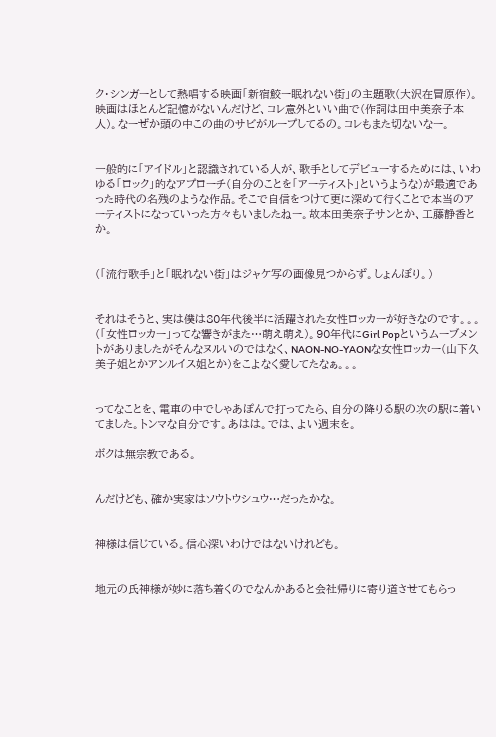ク・シンガーとして熱唱する映画「新宿鮫ー眠れない街」の主題歌(大沢在冒原作)。映画はほとんど記憶がないんだけど、コレ意外といい曲で(作詞は田中美奈子本人)。なーぜか頭の中この曲のサビがループしてるの。コレもまた切ないなー。


一般的に「アイドル」と認識されている人が、歌手としてデビューするためには、いわゆる「ロック」的なアプローチ(自分のことを「アーティスト」というような)が最適であった時代の名残のような作品。そこで自信をつけて更に深めて行くことで本当のアーティストになっていった方々もいましたねー。故本田美奈子サンとか、工藤静香とか。


(「流行歌手」と「眠れない街」はジャケ写の画像見つからず。しょんぼり。)


それはそうと、実は僕は80年代後半に活躍された女性ロッカーが好きなのです。。。(「女性ロッカー」ってな響きがまた…萌え萌え)。90年代にGirl Popというムーブメントがありましたがそんなヌルいのではなく、NAON-NO-YAONな女性ロッカー(山下久美子姐とかアンルイス姐とか)をこよなく愛してたなぁ。。。


ってなことを、電車の中でしゃあぽんで打ってたら、自分の降りる駅の次の駅に着いてました。トンマな自分です。あはは。では、よい週末を。

ボクは無宗教である。


んだけども、確か実家はソウトウシュウ…だったかな。


神様は信じている。信心深いわけではないけれども。


地元の氏神様が妙に落ち着くのでなんかあると会社帰りに寄り道させてもらっ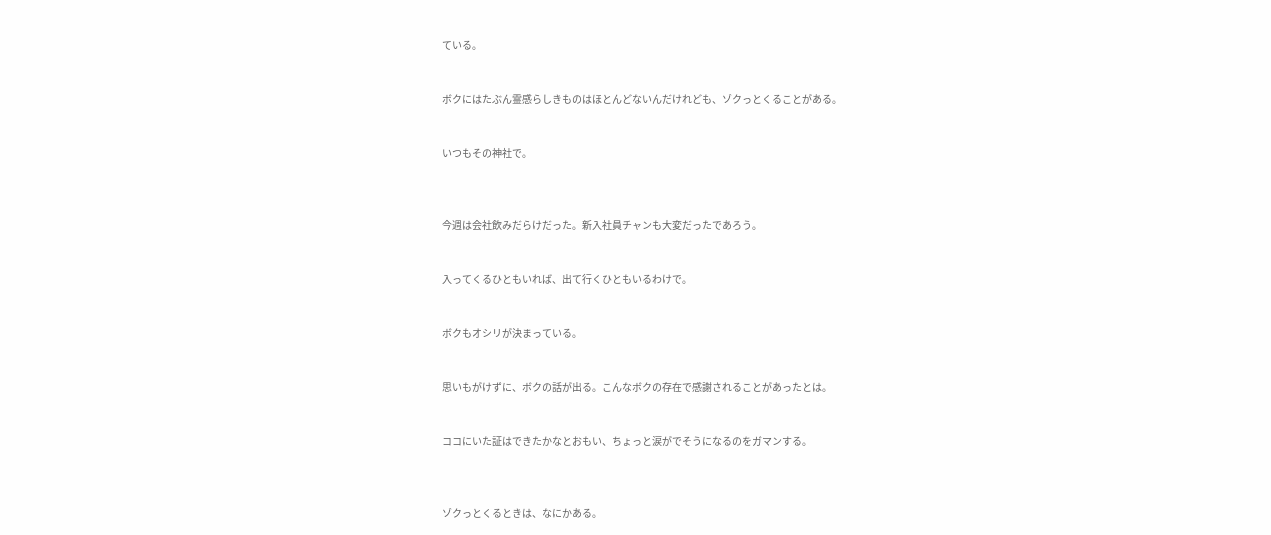ている。


ボクにはたぶん霊感らしきものはほとんどないんだけれども、ゾクっとくることがある。


いつもその神社で。



今週は会社飲みだらけだった。新入社員チャンも大変だったであろう。


入ってくるひともいれば、出て行くひともいるわけで。


ボクもオシリが決まっている。


思いもがけずに、ボクの話が出る。こんなボクの存在で感謝されることがあったとは。


ココにいた証はできたかなとおもい、ちょっと涙がでそうになるのをガマンする。



ゾクっとくるときは、なにかある。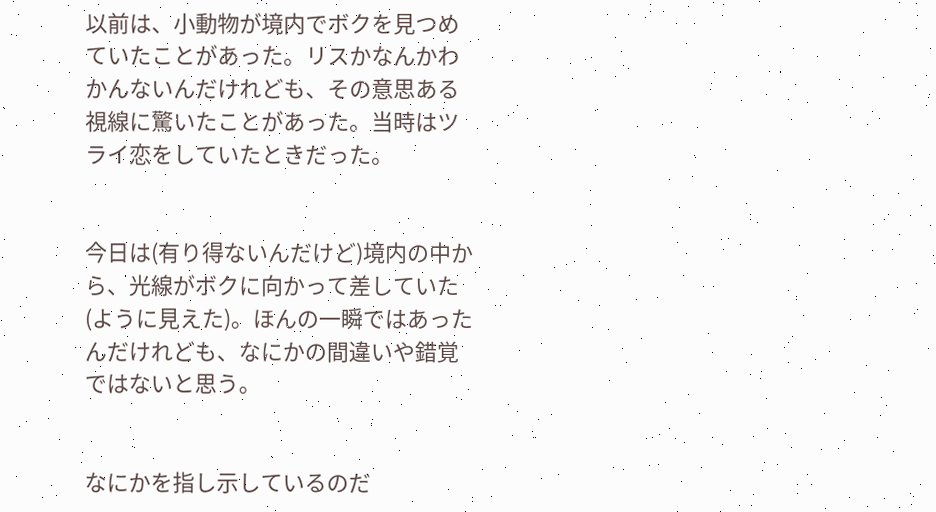以前は、小動物が境内でボクを見つめていたことがあった。リスかなんかわかんないんだけれども、その意思ある視線に驚いたことがあった。当時はツライ恋をしていたときだった。


今日は(有り得ないんだけど)境内の中から、光線がボクに向かって差していた(ように見えた)。ほんの一瞬ではあったんだけれども、なにかの間違いや錯覚ではないと思う。


なにかを指し示しているのだ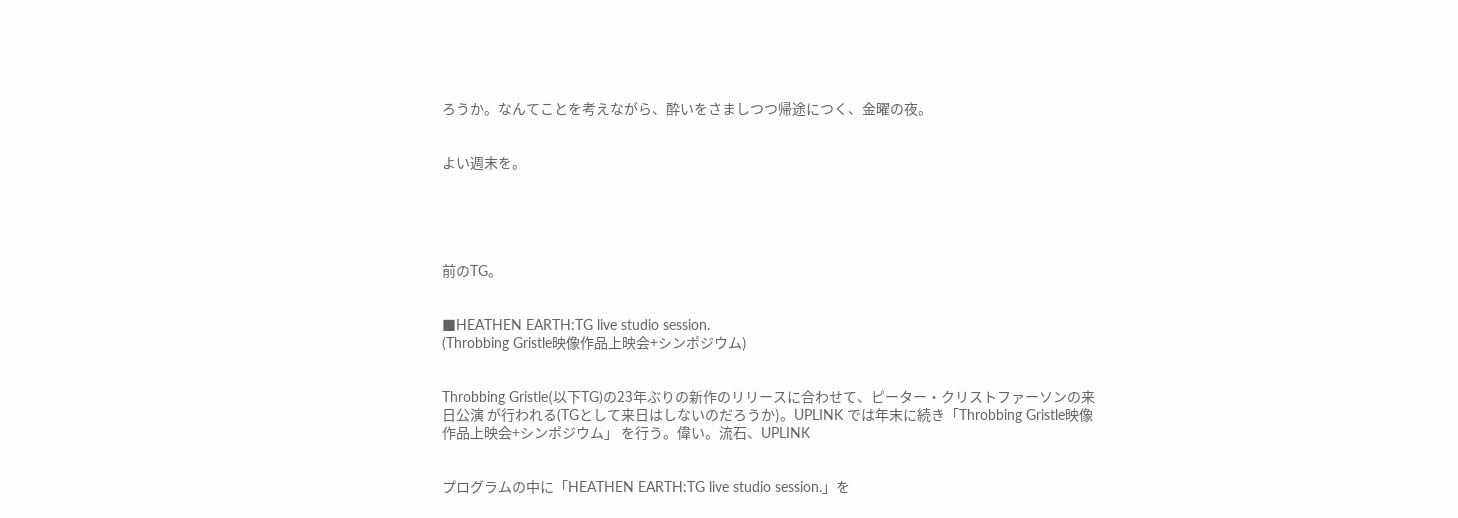ろうか。なんてことを考えながら、酔いをさましつつ帰途につく、金曜の夜。


よい週末を。





前のTG。


■HEATHEN EARTH:TG live studio session.
(Throbbing Gristle映像作品上映会+シンポジウム)


Throbbing Gristle(以下TG)の23年ぶりの新作のリリースに合わせて、ピーター・クリストファーソンの来日公演 が行われる(TGとして来日はしないのだろうか)。UPLINK では年末に続き「Throbbing Gristle映像作品上映会+シンポジウム」 を行う。偉い。流石、UPLINK


プログラムの中に「HEATHEN EARTH:TG live studio session.」を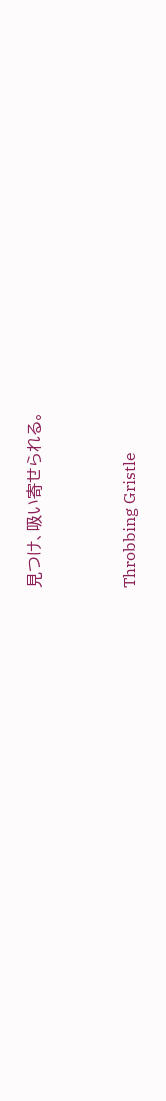見つけ、吸い寄せられる。


Throbbing Gristle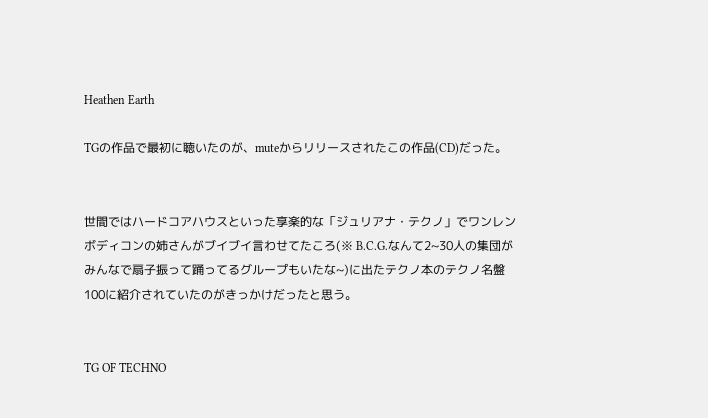Heathen Earth

TGの作品で最初に聴いたのが、muteからリリースされたこの作品(CD)だった。


世間ではハードコアハウスといった享楽的な「ジュリアナ・テクノ」でワンレンボディコンの姉さんがブイブイ言わせてたころ(※ B.C.G.なんて2~30人の集団がみんなで扇子振って踊ってるグループもいたな~)に出たテクノ本のテクノ名盤100に紹介されていたのがきっかけだったと思う。


TG OF TECHNO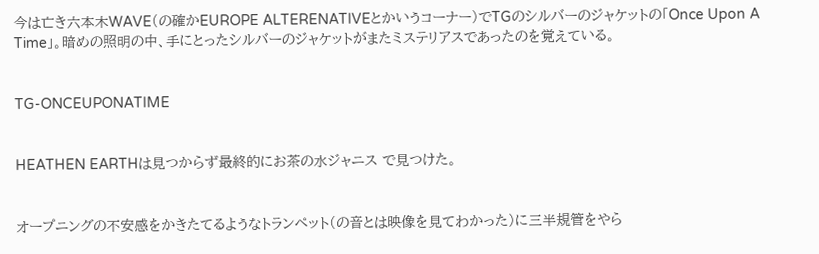今は亡き六本木WAVE(の確かEUROPE ALTERENATIVEとかいうコーナー)でTGのシルバーのジャケットの「Once Upon A Time」。暗めの照明の中、手にとったシルバーのジャケットがまたミステリアスであったのを覚えている。


TG-ONCEUPONATIME


HEATHEN EARTHは見つからず最終的にお茶の水ジャニス で見つけた。


オープニングの不安感をかきたてるようなトランペット(の音とは映像を見てわかった)に三半規管をやら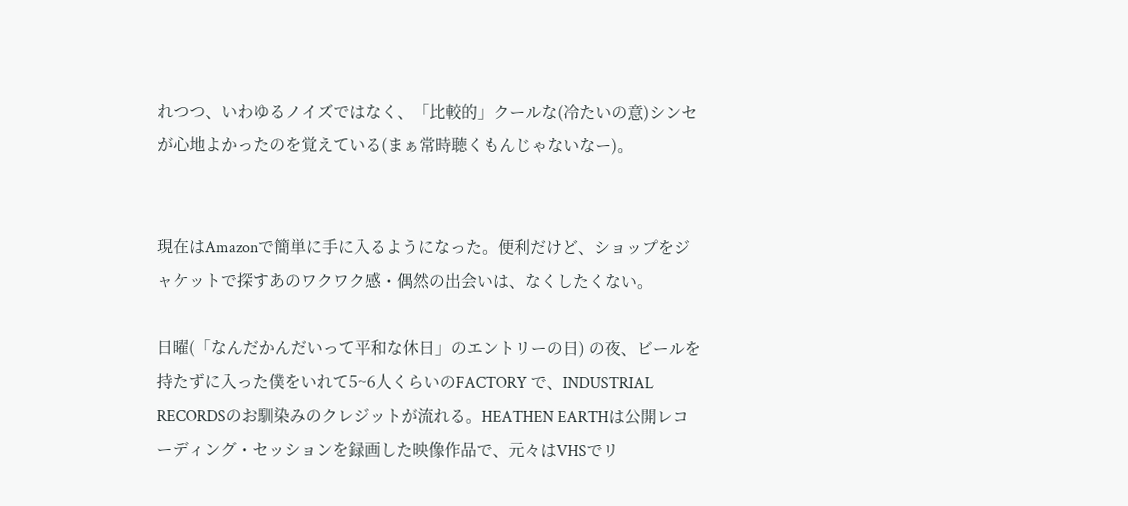れつつ、いわゆるノイズではなく、「比較的」クールな(冷たいの意)シンセが心地よかったのを覚えている(まぁ常時聴くもんじゃないなー)。


現在はAmazonで簡単に手に入るようになった。便利だけど、ショップをジャケットで探すあのワクワク感・偶然の出会いは、なくしたくない。

日曜(「なんだかんだいって平和な休日」のエントリーの日) の夜、ビールを持たずに入った僕をいれて5~6人くらいのFACTORY で、INDUSTRIAL RECORDSのお馴染みのクレジットが流れる。HEATHEN EARTHは公開レコーディング・セッションを録画した映像作品で、元々はVHSでリ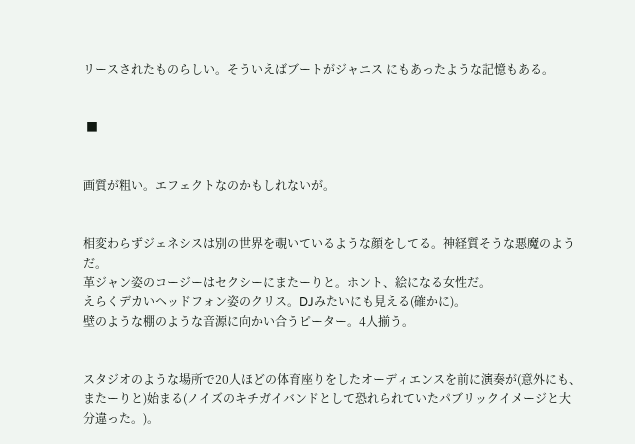リースされたものらしい。そういえばブートがジャニス にもあったような記憶もある。


 ■


画質が粗い。エフェクトなのかもしれないが。


相変わらずジェネシスは別の世界を覗いているような顔をしてる。神経質そうな悪魔のようだ。
革ジャン姿のコージーはセクシーにまたーりと。ホント、絵になる女性だ。
えらくデカいヘッドフォン姿のクリス。DJみたいにも見える(確かに)。
壁のような棚のような音源に向かい合うピーター。4人揃う。


スタジオのような場所で20人ほどの体育座りをしたオーディエンスを前に演奏が(意外にも、またーりと)始まる(ノイズのキチガイバンドとして恐れられていたパブリックイメージと大分違った。)。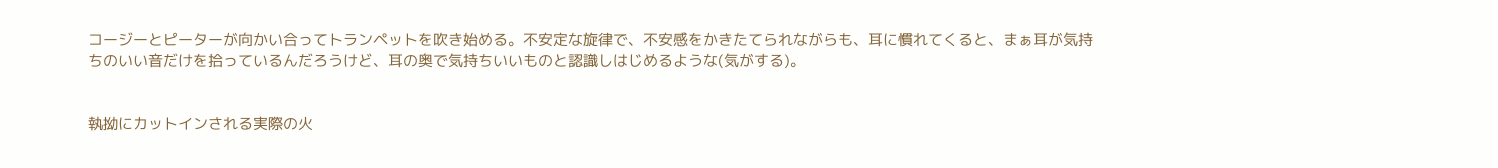コージーとピーターが向かい合ってトランペットを吹き始める。不安定な旋律で、不安感をかきたてられながらも、耳に慣れてくると、まぁ耳が気持ちのいい音だけを拾っているんだろうけど、耳の奥で気持ちいいものと認識しはじめるような(気がする)。


執拗にカットインされる実際の火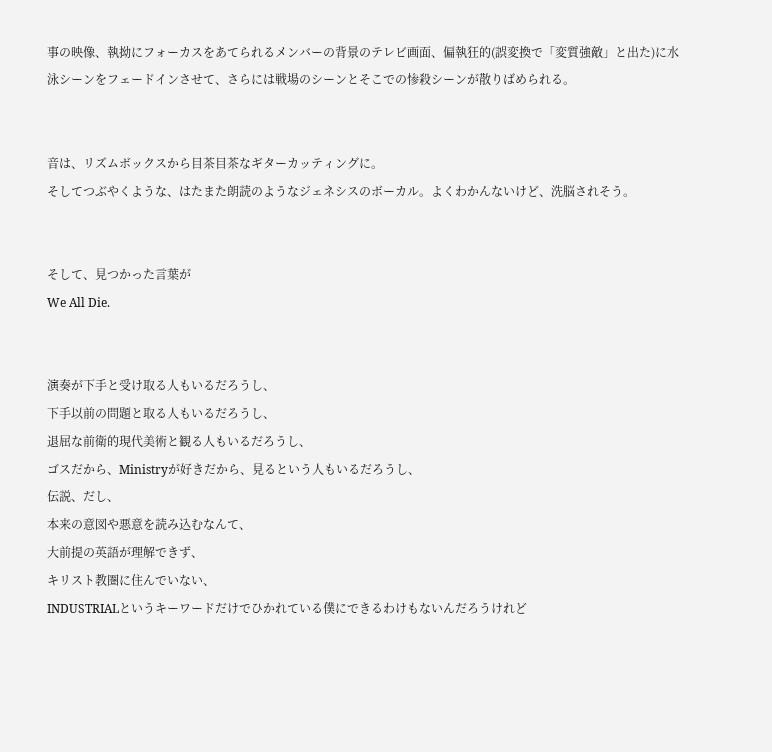事の映像、執拗にフォーカスをあてられるメンバーの背景のテレビ画面、偏執狂的(誤変換で「変質強敵」と出た)に水泳シーンをフェードインさせて、さらには戦場のシーンとそこでの惨殺シーンが散りばめられる。


音は、リズムボックスから目茶目茶なギターカッティングに。
そしてつぶやくような、はたまた朗読のようなジェネシスのボーカル。よくわかんないけど、洗脳されそう。


そして、見つかった言葉が
We All Die.


演奏が下手と受け取る人もいるだろうし、
下手以前の問題と取る人もいるだろうし、
退屈な前衛的現代美術と観る人もいるだろうし、
ゴスだから、Ministryが好きだから、見るという人もいるだろうし、
伝説、だし、
本来の意図や悪意を読み込むなんて、
大前提の英語が理解できず、
キリスト教圏に住んでいない、
INDUSTRIALというキーワードだけでひかれている僕にできるわけもないんだろうけれど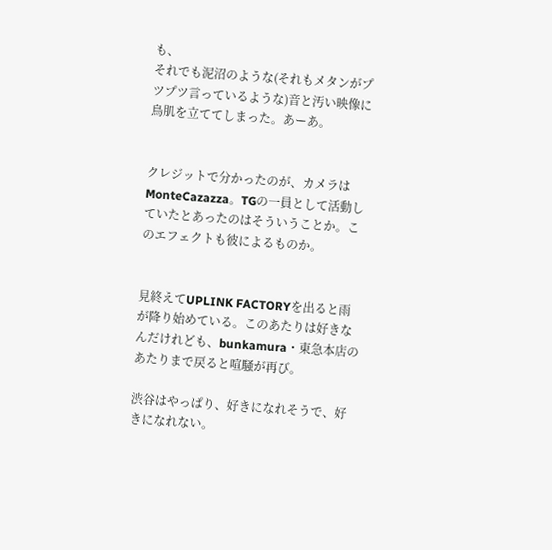も、
それでも泥沼のような(それもメタンがプツプツ言っているような)音と汚い映像に鳥肌を立ててしまった。あーあ。


クレジットで分かったのが、カメラはMonteCazazza。TGの一員として活動していたとあったのはそういうことか。このエフェクトも彼によるものか。


見終えてUPLINK FACTORYを出ると雨が降り始めている。このあたりは好きなんだけれども、bunkamura・東急本店のあたりまで戻ると喧騒が再び。

渋谷はやっぱり、好きになれそうで、好きになれない。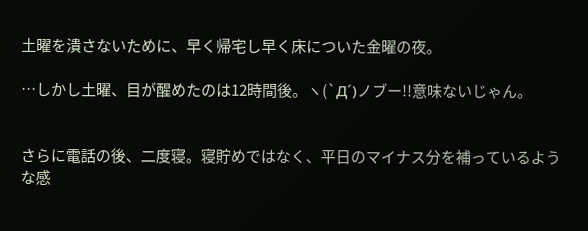土曜を潰さないために、早く帰宅し早く床についた金曜の夜。

…しかし土曜、目が醒めたのは12時間後。ヽ(`Д´)ノブー!!意味ないじゃん。


さらに電話の後、二度寝。寝貯めではなく、平日のマイナス分を補っているような感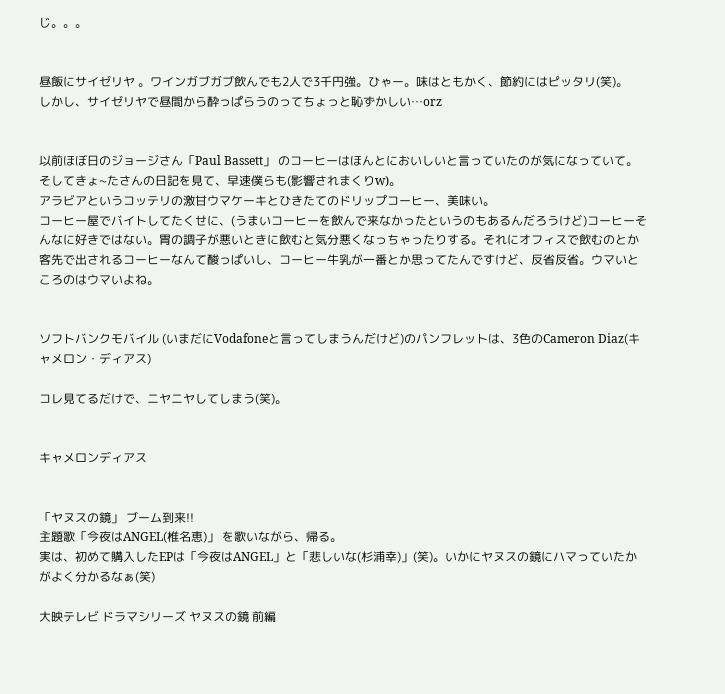じ。。。


昼飯にサイゼリヤ 。ワインガブガブ飲んでも2人で3千円強。ひゃー。味はともかく、節約にはピッタリ(笑)。
しかし、サイゼリヤで昼間から酔っぱらうのってちょっと恥ずかしい…orz


以前ほぼ日のジョージさん「Paul Bassett」 のコーヒーはほんとにおいしいと言っていたのが気になっていて。そしてきょ~たさんの日記を見て、早速僕らも(影響されまくりw)。
アラビアというコッテリの激甘ウマケーキとひきたてのドリップコーヒー、美味い。
コーヒー屋でバイトしてたくせに、(うまいコーヒーを飲んで来なかったというのもあるんだろうけど)コーヒーそんなに好きではない。胃の調子が悪いときに飲むと気分悪くなっちゃったりする。それにオフィスで飲むのとか客先で出されるコーヒーなんて酸っぱいし、コーヒー牛乳が一番とか思ってたんですけど、反省反省。ウマいところのはウマいよね。


ソフトバンクモバイル (いまだにVodafoneと言ってしまうんだけど)のパンフレットは、3色のCameron Diaz(キャメロン・ディアス)

コレ見てるだけで、ニヤニヤしてしまう(笑)。


キャメロンディアス


「ヤヌスの鏡」 ブーム到来!!
主題歌「今夜はANGEL(椎名恵)」 を歌いながら、帰る。
実は、初めて購入したEPは「今夜はANGEL」と「悲しいな(杉浦幸)」(笑)。いかにヤヌスの鏡にハマっていたかがよく分かるなぁ(笑)

大映テレビ ドラマシリーズ ヤヌスの鏡 前編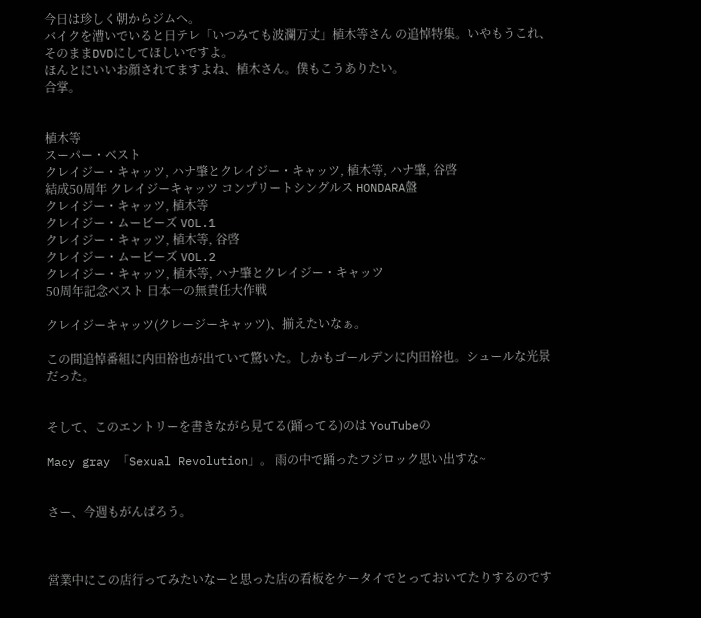今日は珍しく朝からジムへ。
バイクを漕いでいると日テレ「いつみても波瀾万丈」植木等さん の追悼特集。いやもうこれ、そのままDVDにしてほしいですよ。
ほんとにいいお顔されてますよね、植木さん。僕もこうありたい。
合掌。


植木等
スーパー・ベスト
クレイジー・キャッツ, ハナ肇とクレイジー・キャッツ, 植木等, ハナ肇, 谷啓
結成50周年 クレイジーキャッツ コンプリートシングルス HONDARA盤
クレイジー・キャッツ, 植木等
クレイジー・ムービーズ VOL.1
クレイジー・キャッツ, 植木等, 谷啓
クレイジー・ムービーズ VOL.2
クレイジー・キャッツ, 植木等, ハナ肇とクレイジー・キャッツ
50周年記念ベスト 日本一の無責任大作戦

クレイジーキャッツ(クレージーキャッツ)、揃えたいなぁ。

この間追悼番組に内田裕也が出ていて驚いた。しかもゴールデンに内田裕也。シュールな光景だった。


そして、このエントリーを書きながら見てる(踊ってる)のは YouTubeの

Macy gray 「Sexual Revolution」。 雨の中で踊ったフジロック思い出すな~


さー、今週もがんばろう。



営業中にこの店行ってみたいなーと思った店の看板をケータイでとっておいてたりするのです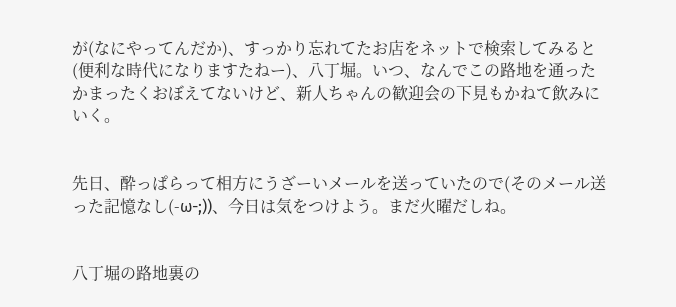が(なにやってんだか)、すっかり忘れてたお店をネットで検索してみると(便利な時代になりますたねー)、八丁堀。いつ、なんでこの路地を通ったかまったくおぼえてないけど、新人ちゃんの歓迎会の下見もかねて飲みにいく。


先日、酔っぱらって相方にうざーいメールを送っていたので(そのメール送った記憶なし(-ω-;))、今日は気をつけよう。まだ火曜だしね。


八丁堀の路地裏の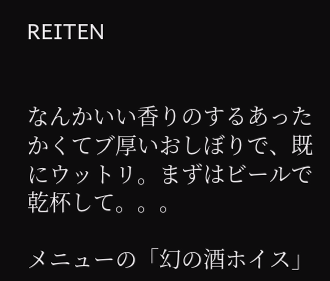REITEN


なんかいい香りのするあったかくてブ厚いおしぼりで、既にウットリ。まずはビールで乾杯して。。。

メニューの「幻の酒ホイス」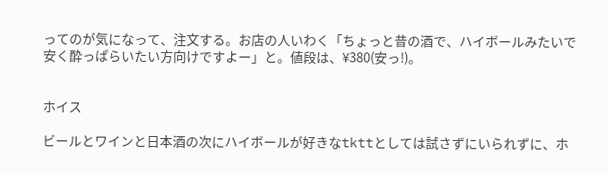ってのが気になって、注文する。お店の人いわく「ちょっと昔の酒で、ハイボールみたいで安く酔っぱらいたい方向けですよー」と。値段は、¥380(安っ!)。


ホイス

ビールとワインと日本酒の次にハイボールが好きなtkttとしては試さずにいられずに、ホ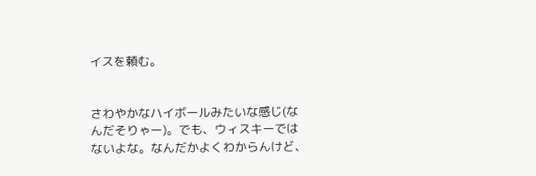イスを頼む。


さわやかなハイボールみたいな感じ(なんだそりゃー)。でも、ウィスキーではないよな。なんだかよくわからんけど、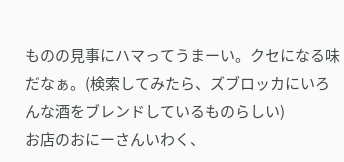ものの見事にハマってうまーい。クセになる味だなぁ。(検索してみたら、ズブロッカにいろんな酒をブレンドしているものらしい)
お店のおにーさんいわく、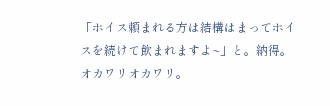「ホイス頼まれる方は結構はまってホイスを続けて飲まれますよ~」と。納得。オカワリオカワリ。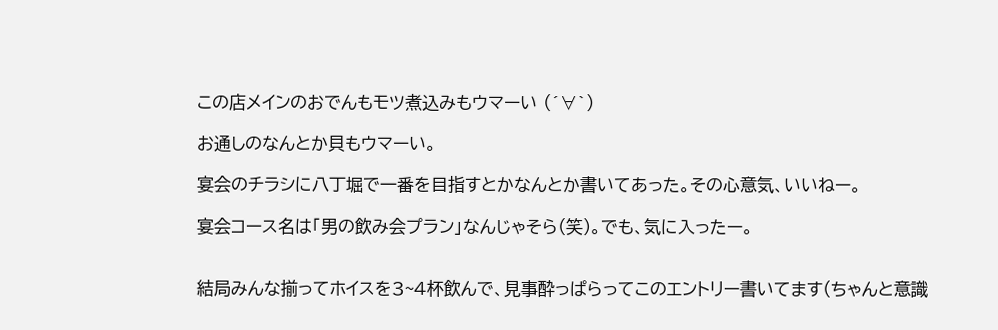この店メインのおでんもモツ煮込みもウマーい (´∀`)

お通しのなんとか貝もウマーい。

宴会のチラシに八丁堀で一番を目指すとかなんとか書いてあった。その心意気、いいねー。

宴会コース名は「男の飲み会プラン」なんじゃそら(笑)。でも、気に入ったー。


結局みんな揃ってホイスを3~4杯飲んで、見事酔っぱらってこのエントリー書いてます(ちゃんと意識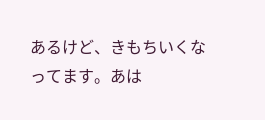あるけど、きもちいくなってます。あは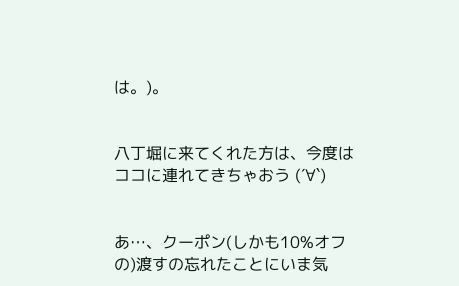は。)。


八丁堀に来てくれた方は、今度はココに連れてきちゃおう (´∀`)


あ…、クーポン(しかも10%オフの)渡すの忘れたことにいま気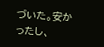づいた。安かったし、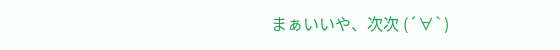まぁいいや、次次 (´∀`)